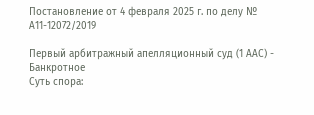Постановление от 4 февраля 2025 г. по делу № А11-12072/2019

Первый арбитражный апелляционный суд (1 ААС) - Банкротное
Суть спора: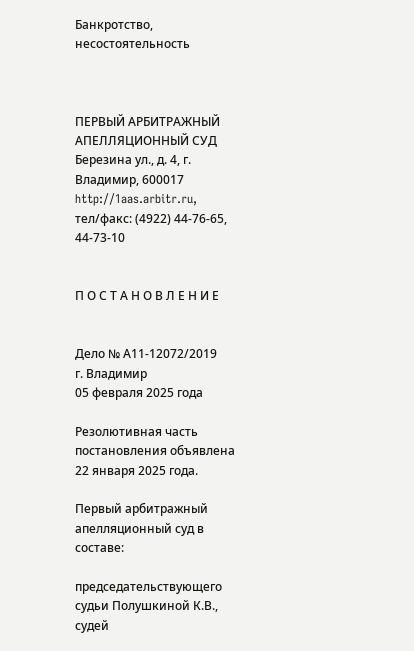Банкротство, несостоятельность



ПЕРВЫЙ АРБИТРАЖНЫЙ АПЕЛЛЯЦИОННЫЙ СУД Березина ул., д. 4, г. Владимир, 600017 http://1aas.arbitr.ru, тел/факс: (4922) 44-76-65, 44-73-10


П О С Т А Н О В Л Е Н И Е


Дело № А11-12072/2019
г. Владимир
05 февраля 2025 года

Резолютивная часть постановления объявлена 22 января 2025 года.

Первый арбитражный апелляционный суд в составе:

председательствующего судьи Полушкиной К.В., судей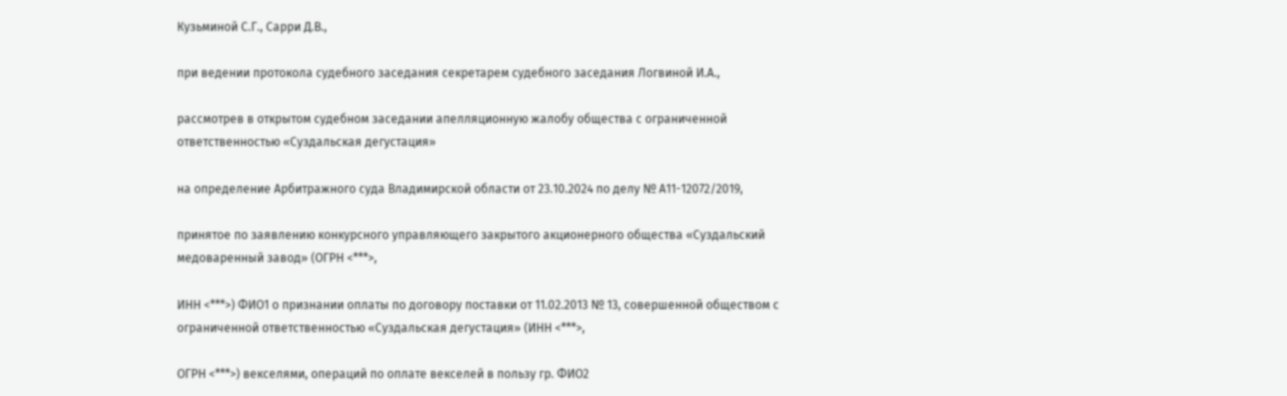Кузьминой С.Г., Сарри Д.В.,

при ведении протокола судебного заседания секретарем судебного заседания Логвиной И.А.,

рассмотрев в открытом судебном заседании апелляционную жалобу общества с ограниченной ответственностью «Суздальская дегустация»

на определение Арбитражного суда Владимирской области от 23.10.2024 по делу № А11-12072/2019,

принятое по заявлению конкурсного управляющего закрытого акционерного общества «Суздальский медоваренный завод» (ОГРН <***>,

ИНН <***>) ФИО1 о признании оплаты по договору поставки от 11.02.2013 № 13, совершенной обществом с ограниченной ответственностью «Суздальская дегустация» (ИНН <***>,

ОГРН <***>) векселями, операций по оплате векселей в пользу гр. ФИО2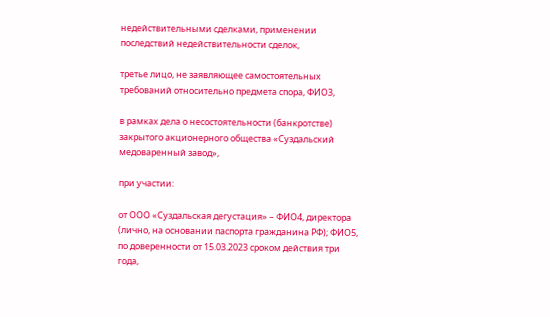недействительными сделками, применении последствий недействительности сделок,

третье лицо, не заявляющее самостоятельных требований относительно предмета спора, ФИО3,

в рамках дела о несостоятельности (банкротстве) закрытого акционерного общества «Суздальский медоваренный завод»,

при участии:

от ООО «Суздальская дегустация» – ФИО4, директора (лично, на основании паспорта гражданина РФ); ФИО5, по доверенности от 15.03.2023 сроком действия три года,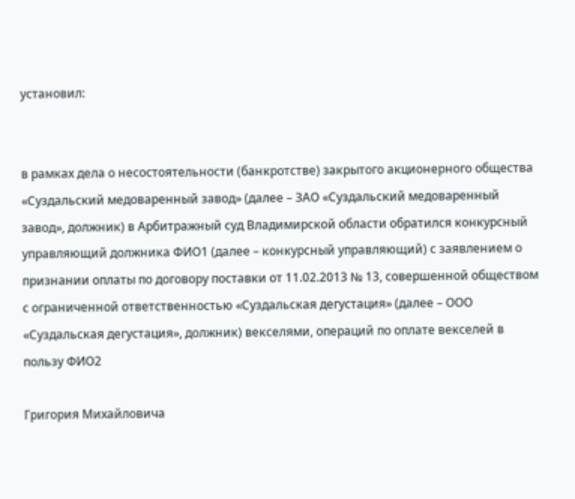установил:


в рамках дела о несостоятельности (банкротстве) закрытого акционерного общества «Суздальский медоваренный завод» (далее – ЗАО «Суздальский медоваренный завод», должник) в Арбитражный суд Владимирской области обратился конкурсный управляющий должника ФИО1 (далее – конкурсный управляющий) с заявлением о признании оплаты по договору поставки от 11.02.2013 № 13, совершенной обществом с ограниченной ответственностью «Суздальская дегустация» (далее – ООО «Суздальская дегустация», должник) векселями, операций по оплате векселей в пользу ФИО2

Григория Михайловича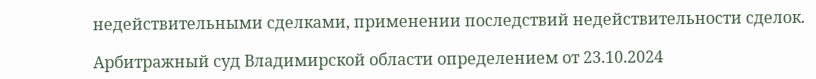недействительными сделками, применении последствий недействительности сделок.

Арбитражный суд Владимирской области определением от 23.10.2024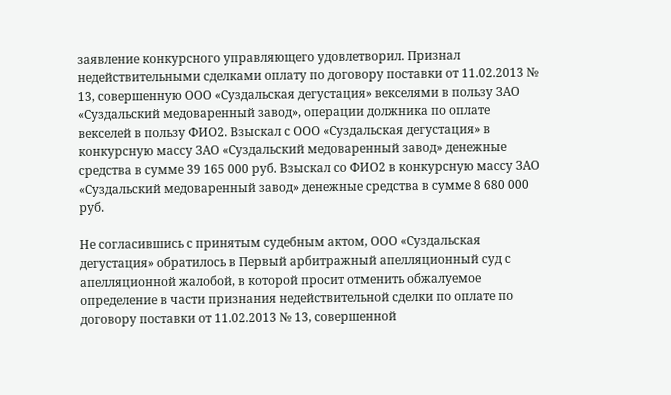заявление конкурсного управляющего удовлетворил. Признал недействительными сделками оплату по договору поставки от 11.02.2013 № 13, совершенную ООО «Суздальская дегустация» векселями в пользу ЗАО «Суздальский медоваренный завод», операции должника по оплате векселей в пользу ФИО2. Взыскал с ООО «Суздальская дегустация» в конкурсную массу ЗАО «Суздальский медоваренный завод» денежные средства в сумме 39 165 000 руб. Взыскал со ФИО2 в конкурсную массу ЗАО «Суздальский медоваренный завод» денежные средства в сумме 8 680 000 руб.

Не согласившись с принятым судебным актом, ООО «Суздальская дегустация» обратилось в Первый арбитражный апелляционный суд с апелляционной жалобой, в которой просит отменить обжалуемое определение в части признания недействительной сделки по оплате по договору поставки от 11.02.2013 № 13, совершенной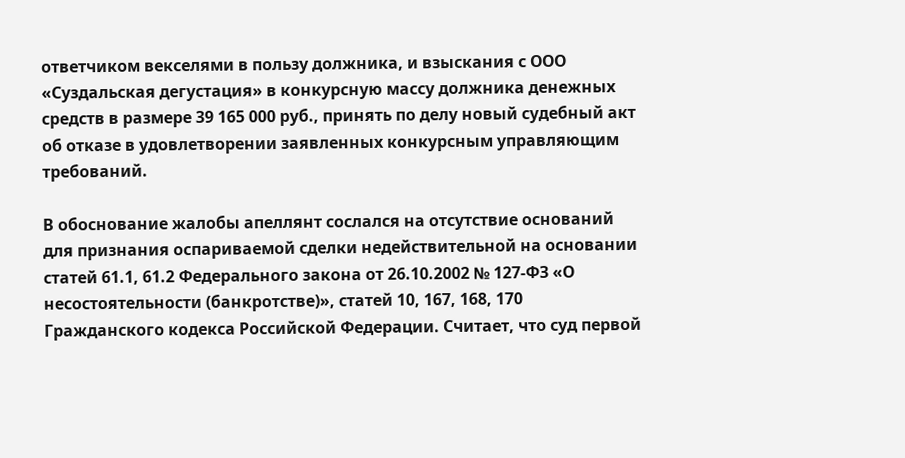ответчиком векселями в пользу должника, и взыскания с ООО «Суздальская дегустация» в конкурсную массу должника денежных средств в размере 39 165 000 руб., принять по делу новый судебный акт об отказе в удовлетворении заявленных конкурсным управляющим требований.

В обоснование жалобы апеллянт сослался на отсутствие оснований для признания оспариваемой сделки недействительной на основании статей 61.1, 61.2 Федерального закона от 26.10.2002 № 127-ФЗ «О несостоятельности (банкротстве)», статей 10, 167, 168, 170 Гражданского кодекса Российской Федерации. Считает, что суд первой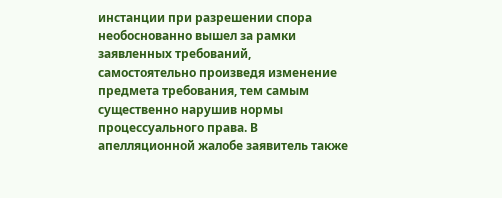инстанции при разрешении спора необоснованно вышел за рамки заявленных требований, самостоятельно произведя изменение предмета требования, тем самым существенно нарушив нормы процессуального права. В апелляционной жалобе заявитель также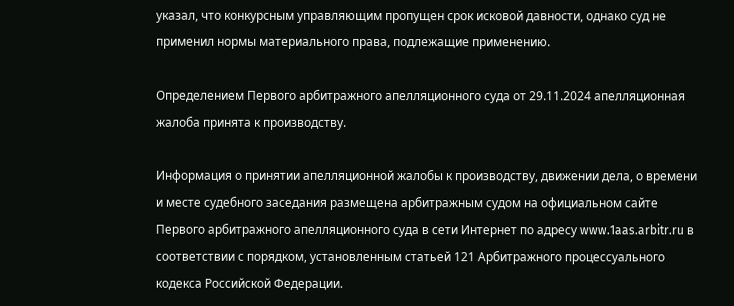указал, что конкурсным управляющим пропущен срок исковой давности, однако суд не применил нормы материального права, подлежащие применению.

Определением Первого арбитражного апелляционного суда от 29.11.2024 апелляционная жалоба принята к производству.

Информация о принятии апелляционной жалобы к производству, движении дела, о времени и месте судебного заседания размещена арбитражным судом на официальном сайте Первого арбитражного апелляционного суда в сети Интернет по адресу www.1aas.arbitr.ru в соответствии с порядком, установленным статьей 121 Арбитражного процессуального кодекса Российской Федерации.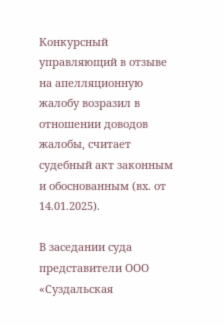Конкурсный управляющий в отзыве на апелляционную жалобу возразил в отношении доводов жалобы, считает судебный акт законным и обоснованным (вх. от 14.01.2025).

В заседании суда представители ООО «Суздальская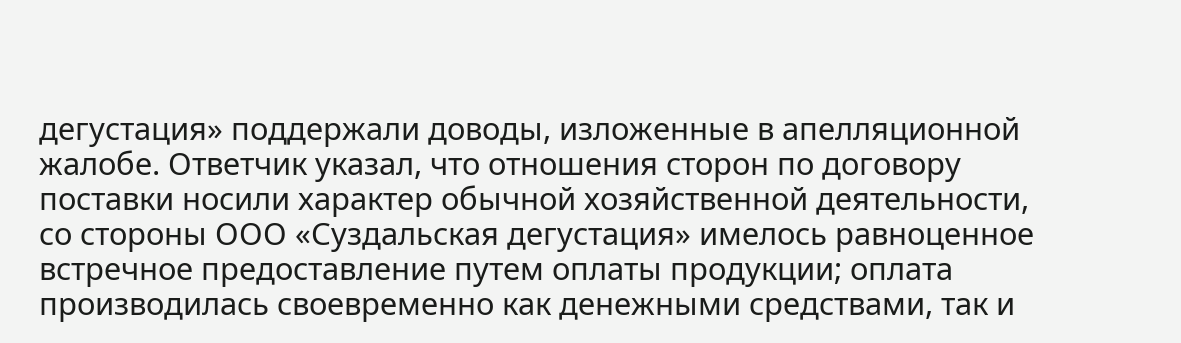дегустация» поддержали доводы, изложенные в апелляционной жалобе. Ответчик указал, что отношения сторон по договору поставки носили характер обычной хозяйственной деятельности, со стороны ООО «Суздальская дегустация» имелось равноценное встречное предоставление путем оплаты продукции; оплата производилась своевременно как денежными средствами, так и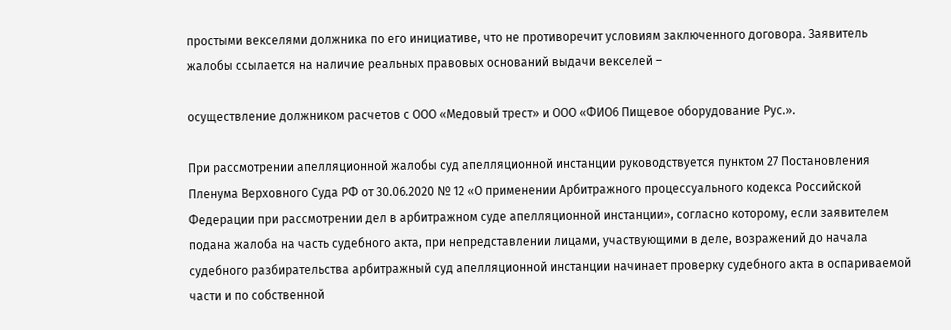простыми векселями должника по его инициативе, что не противоречит условиям заключенного договора. Заявитель жалобы ссылается на наличие реальных правовых оснований выдачи векселей –

осуществление должником расчетов с ООО «Медовый трест» и ООО «ФИО6 Пищевое оборудование Рус.».

При рассмотрении апелляционной жалобы суд апелляционной инстанции руководствуется пунктом 27 Постановления Пленума Верховного Суда РФ от 30.06.2020 № 12 «О применении Арбитражного процессуального кодекса Российской Федерации при рассмотрении дел в арбитражном суде апелляционной инстанции», согласно которому, если заявителем подана жалоба на часть судебного акта, при непредставлении лицами, участвующими в деле, возражений до начала судебного разбирательства арбитражный суд апелляционной инстанции начинает проверку судебного акта в оспариваемой части и по собственной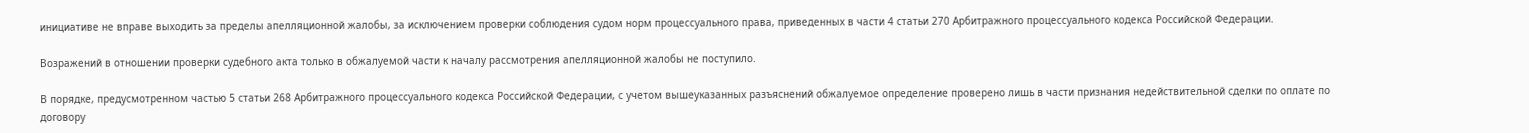инициативе не вправе выходить за пределы апелляционной жалобы, за исключением проверки соблюдения судом норм процессуального права, приведенных в части 4 статьи 270 Арбитражного процессуального кодекса Российской Федерации.

Возражений в отношении проверки судебного акта только в обжалуемой части к началу рассмотрения апелляционной жалобы не поступило.

В порядке, предусмотренном частью 5 статьи 268 Арбитражного процессуального кодекса Российской Федерации, с учетом вышеуказанных разъяснений обжалуемое определение проверено лишь в части признания недействительной сделки по оплате по договору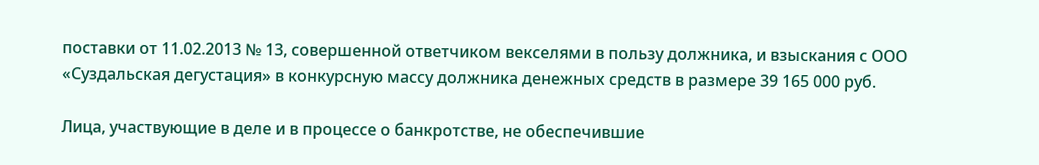поставки от 11.02.2013 № 13, совершенной ответчиком векселями в пользу должника, и взыскания с ООО «Суздальская дегустация» в конкурсную массу должника денежных средств в размере 39 165 000 руб.

Лица, участвующие в деле и в процессе о банкротстве, не обеспечившие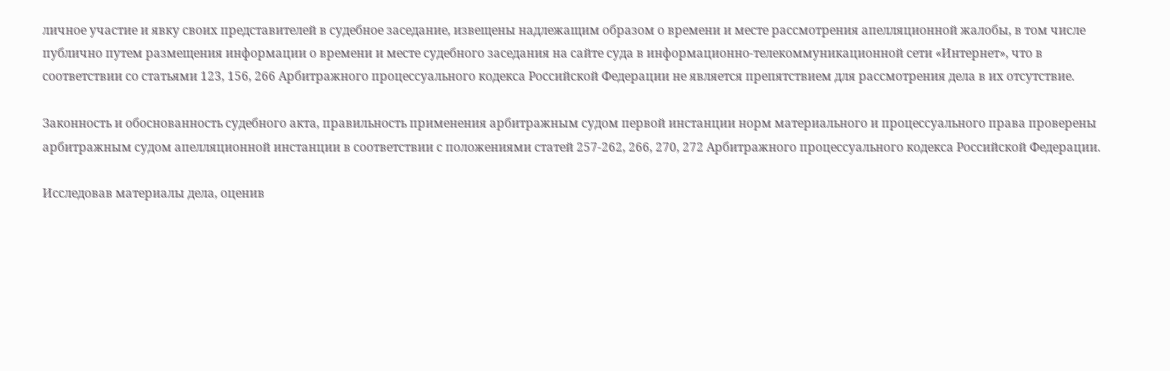личное участие и явку своих представителей в судебное заседание, извещены надлежащим образом о времени и месте рассмотрения апелляционной жалобы, в том числе публично путем размещения информации о времени и месте судебного заседания на сайте суда в информационно-телекоммуникационной сети «Интернет», что в соответствии со статьями 123, 156, 266 Арбитражного процессуального кодекса Российской Федерации не является препятствием для рассмотрения дела в их отсутствие.

Законность и обоснованность судебного акта, правильность применения арбитражным судом первой инстанции норм материального и процессуального права проверены арбитражным судом апелляционной инстанции в соответствии с положениями статей 257-262, 266, 270, 272 Арбитражного процессуального кодекса Российской Федерации.

Исследовав материалы дела, оценив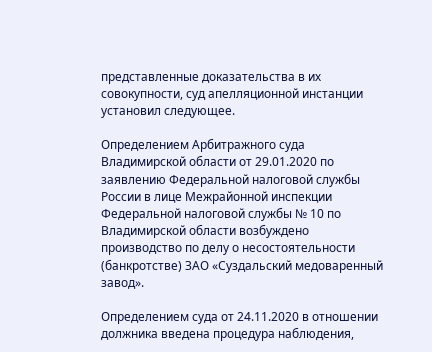представленные доказательства в их совокупности, суд апелляционной инстанции установил следующее.

Определением Арбитражного суда Владимирской области от 29.01.2020 по заявлению Федеральной налоговой службы России в лице Межрайонной инспекции Федеральной налоговой службы № 10 по Владимирской области возбуждено производство по делу о несостоятельности (банкротстве) ЗАО «Суздальский медоваренный завод».

Определением суда от 24.11.2020 в отношении должника введена процедура наблюдения,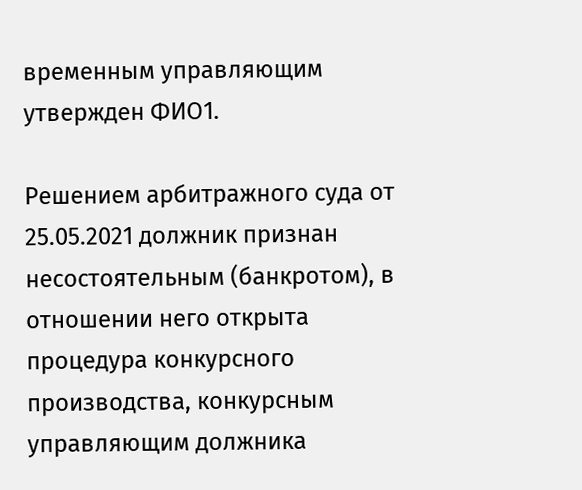временным управляющим утвержден ФИО1.

Решением арбитражного суда от 25.05.2021 должник признан несостоятельным (банкротом), в отношении него открыта процедура конкурсного производства, конкурсным управляющим должника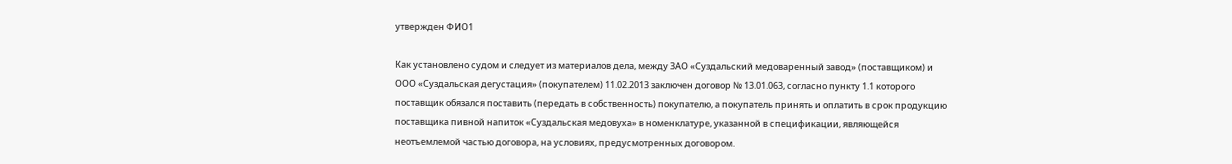утвержден ФИО1

Как установлено судом и следует из материалов дела, между ЗАО «Суздальский медоваренный завод» (поставщиком) и ООО «Суздальская дегустация» (покупателем) 11.02.2013 заключен договор № 13.01.063, согласно пункту 1.1 которого поставщик обязался поставить (передать в собственность) покупателю, а покупатель принять и оплатить в срок продукцию поставщика пивной напиток «Суздальская медовуха» в номенклатуре, указанной в спецификации, являющейся неотъемлемой частью договора, на условиях, предусмотренных договором.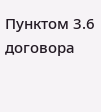Пунктом 3.6 договора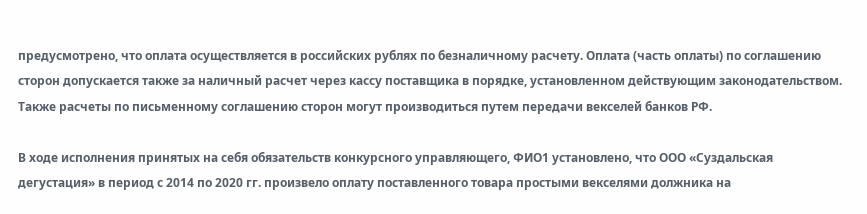предусмотрено, что оплата осуществляется в российских рублях по безналичному расчету. Оплата (часть оплаты) по соглашению сторон допускается также за наличный расчет через кассу поставщика в порядке, установленном действующим законодательством. Также расчеты по письменному соглашению сторон могут производиться путем передачи векселей банков РФ.

В ходе исполнения принятых на себя обязательств конкурсного управляющего, ФИО1 установлено, что ООО «Суздальская дегустация» в период с 2014 по 2020 гг. произвело оплату поставленного товара простыми векселями должника на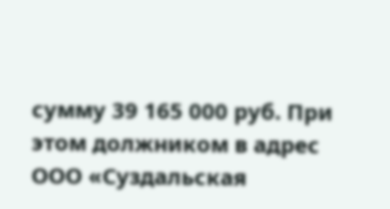сумму 39 165 000 руб. При этом должником в адрес ООО «Суздальская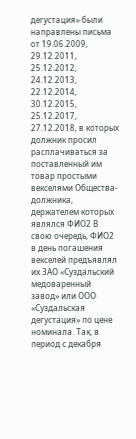дегустация» были направлены письма от 19.06.2009, 29.12.2011, 25.12.2012, 24.12.2013, 22.12.2014, 30.12.2015, 25.12.2017, 27.12.2018, в которых должник просил расплачиваться за поставленный им товар простыми векселями Общества-должника, держателем которых являлся ФИО2 В свою очередь, ФИО2 в день погашения векселей предъявлял их ЗАО «Суздальский медоваренный завод» или ООО «Суздальская дегустация» по цене номинала. Так, в период с декабря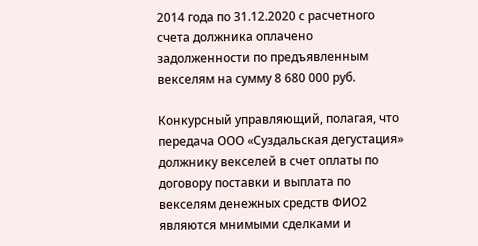2014 года по 31.12.2020 с расчетного счета должника оплачено задолженности по предъявленным векселям на сумму 8 680 000 руб.

Конкурсный управляющий, полагая, что передача ООО «Суздальская дегустация» должнику векселей в счет оплаты по договору поставки и выплата по векселям денежных средств ФИО2 являются мнимыми сделками и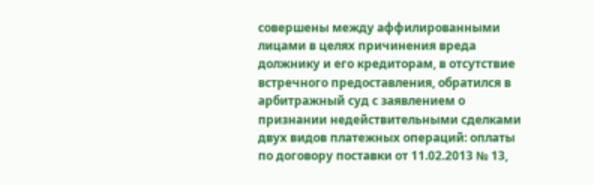совершены между аффилированными лицами в целях причинения вреда должнику и его кредиторам, в отсутствие встречного предоставления, обратился в арбитражный суд с заявлением о признании недействительными сделками двух видов платежных операций: оплаты по договору поставки от 11.02.2013 № 13,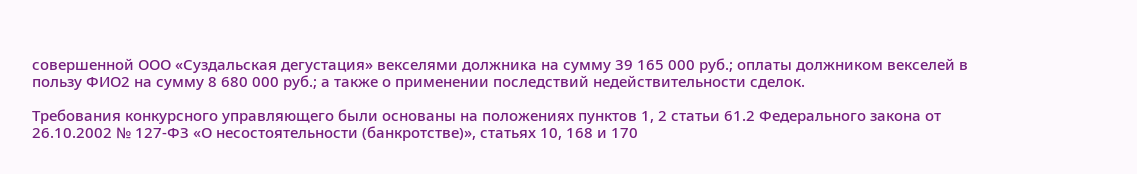совершенной ООО «Суздальская дегустация» векселями должника на сумму 39 165 000 руб.; оплаты должником векселей в пользу ФИО2 на сумму 8 680 000 руб.; а также о применении последствий недействительности сделок.

Требования конкурсного управляющего были основаны на положениях пунктов 1, 2 статьи 61.2 Федерального закона от 26.10.2002 № 127-ФЗ «О несостоятельности (банкротстве)», статьях 10, 168 и 170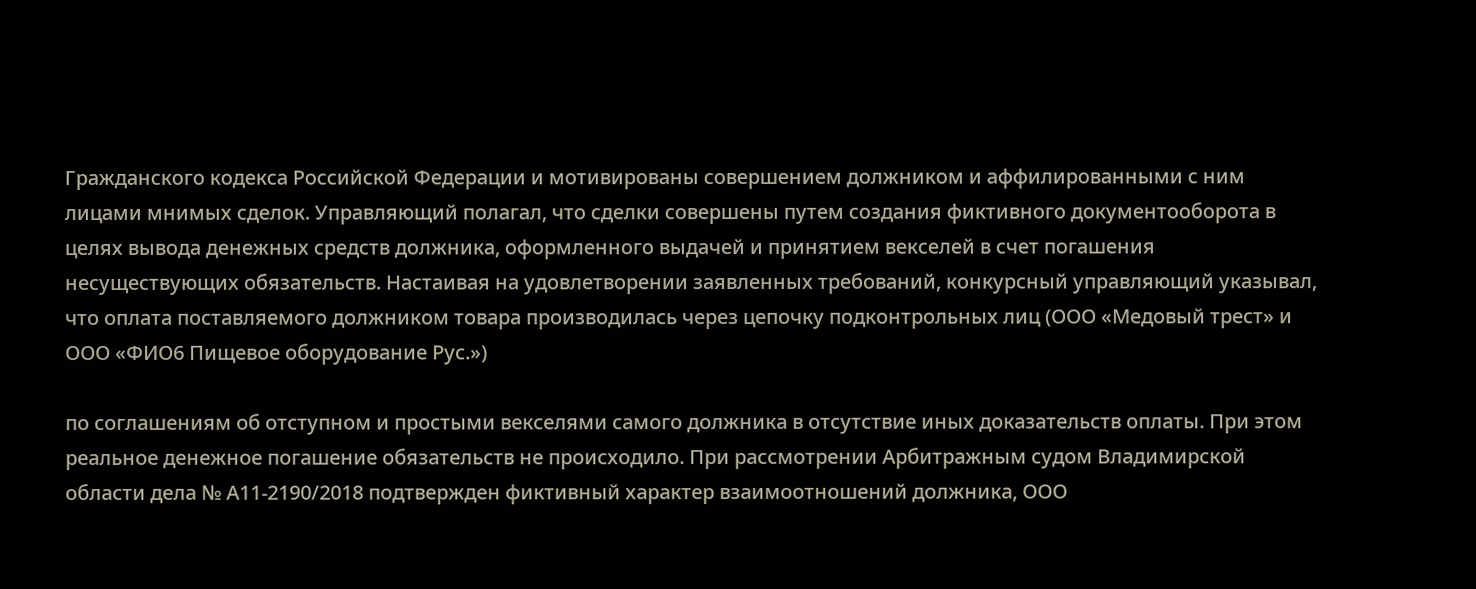Гражданского кодекса Российской Федерации и мотивированы совершением должником и аффилированными с ним лицами мнимых сделок. Управляющий полагал, что сделки совершены путем создания фиктивного документооборота в целях вывода денежных средств должника, оформленного выдачей и принятием векселей в счет погашения несуществующих обязательств. Настаивая на удовлетворении заявленных требований, конкурсный управляющий указывал, что оплата поставляемого должником товара производилась через цепочку подконтрольных лиц (ООО «Медовый трест» и ООО «ФИО6 Пищевое оборудование Рус.»)

по соглашениям об отступном и простыми векселями самого должника в отсутствие иных доказательств оплаты. При этом реальное денежное погашение обязательств не происходило. При рассмотрении Арбитражным судом Владимирской области дела № А11-2190/2018 подтвержден фиктивный характер взаимоотношений должника, ООО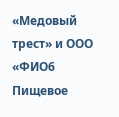«Медовый трест» и ООО «ФИО6 Пищевое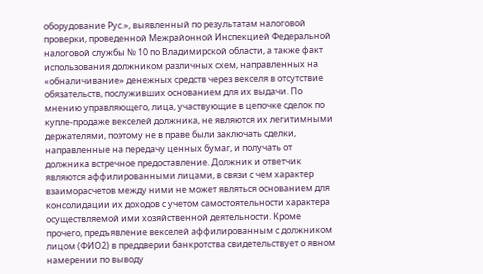оборудование Рус.», выявленный по результатам налоговой проверки, проведенной Межрайонной Инспекцией Федеральной налоговой службы № 10 по Владимирской области, а также факт использования должником различных схем, направленных на «обналичивание» денежных средств через векселя в отсутствие обязательств, послуживших основанием для их выдачи. По мнению управляющего, лица, участвующие в цепочке сделок по купле-продаже векселей должника, не являются их легитимными держателями, поэтому не в праве были заключать сделки, направленные на передачу ценных бумаг, и получать от должника встречное предоставление. Должник и ответчик являются аффилированными лицами, в связи с чем характер взаиморасчетов между ними не может являться основанием для консолидации их доходов с учетом самостоятельности характера осуществляемой ими хозяйственной деятельности. Кроме прочего, предъявление векселей аффилированным с должником лицом (ФИО2) в преддверии банкротства свидетельствует о явном намерении по выводу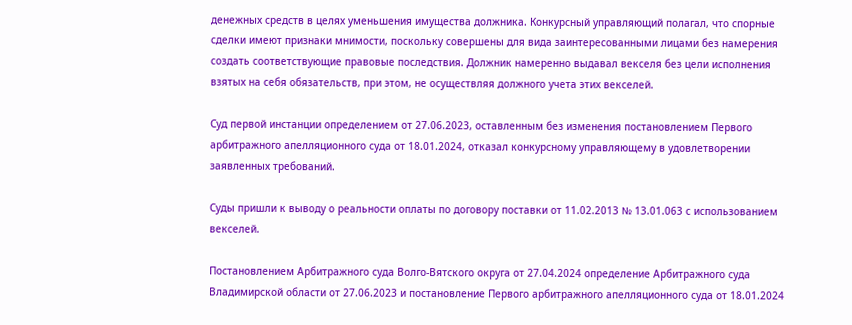денежных средств в целях уменьшения имущества должника. Конкурсный управляющий полагал, что спорные сделки имеют признаки мнимости, поскольку совершены для вида заинтересованными лицами без намерения создать соответствующие правовые последствия. Должник намеренно выдавал векселя без цели исполнения взятых на себя обязательств, при этом, не осуществляя должного учета этих векселей.

Суд первой инстанции определением от 27.06.2023, оставленным без изменения постановлением Первого арбитражного апелляционного суда от 18.01.2024, отказал конкурсному управляющему в удовлетворении заявленных требований.

Суды пришли к выводу о реальности оплаты по договору поставки от 11.02.2013 № 13.01.063 с использованием векселей.

Постановлением Арбитражного суда Волго-Вятского округа от 27.04.2024 определение Арбитражного суда Владимирской области от 27.06.2023 и постановление Первого арбитражного апелляционного суда от 18.01.2024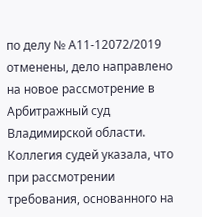по делу № А11-12072/2019 отменены, дело направлено на новое рассмотрение в Арбитражный суд Владимирской области. Коллегия судей указала, что при рассмотрении требования, основанного на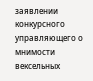заявлении конкурсного управляющего о мнимости вексельных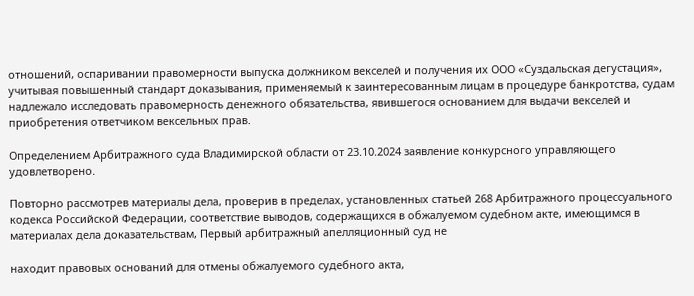отношений, оспаривании правомерности выпуска должником векселей и получения их ООО «Суздальская дегустация», учитывая повышенный стандарт доказывания, применяемый к заинтересованным лицам в процедуре банкротства, судам надлежало исследовать правомерность денежного обязательства, явившегося основанием для выдачи векселей и приобретения ответчиком вексельных прав.

Определением Арбитражного суда Владимирской области от 23.10.2024 заявление конкурсного управляющего удовлетворено.

Повторно рассмотрев материалы дела, проверив в пределах, установленных статьей 268 Арбитражного процессуального кодекса Российской Федерации, соответствие выводов, содержащихся в обжалуемом судебном акте, имеющимся в материалах дела доказательствам, Первый арбитражный апелляционный суд не

находит правовых оснований для отмены обжалуемого судебного акта,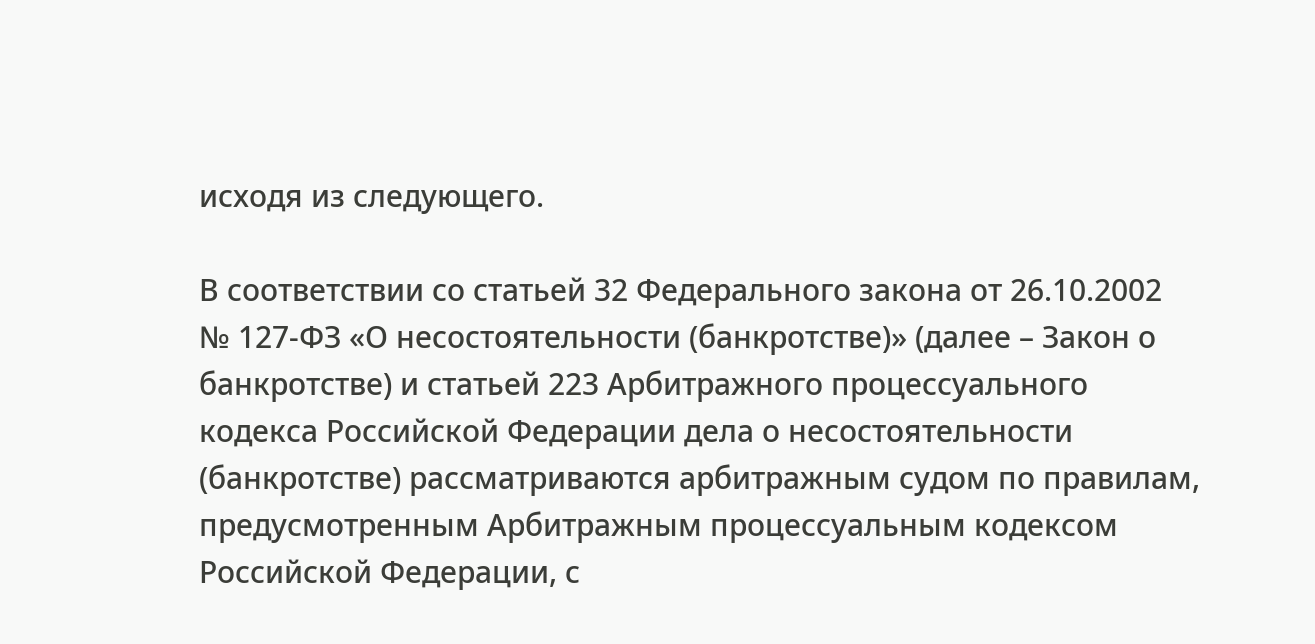исходя из следующего.

В соответствии со статьей 32 Федерального закона от 26.10.2002 № 127-ФЗ «О несостоятельности (банкротстве)» (далее – Закон о банкротстве) и статьей 223 Арбитражного процессуального кодекса Российской Федерации дела о несостоятельности (банкротстве) рассматриваются арбитражным судом по правилам, предусмотренным Арбитражным процессуальным кодексом Российской Федерации, с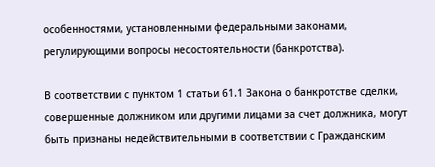особенностями, установленными федеральными законами, регулирующими вопросы несостоятельности (банкротства).

В соответствии с пунктом 1 статьи 61.1 Закона о банкротстве сделки, совершенные должником или другими лицами за счет должника, могут быть признаны недействительными в соответствии с Гражданским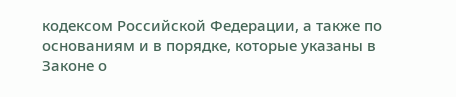кодексом Российской Федерации, а также по основаниям и в порядке, которые указаны в Законе о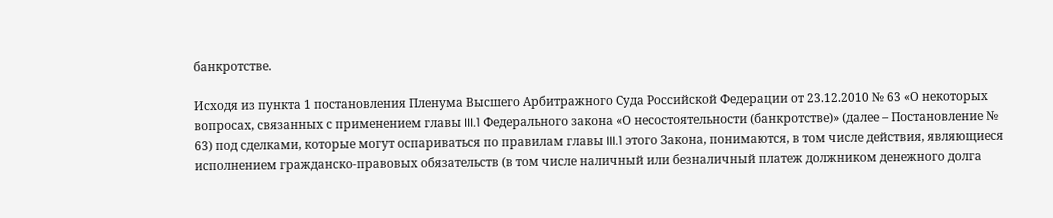банкротстве.

Исходя из пункта 1 постановления Пленума Высшего Арбитражного Суда Российской Федерации от 23.12.2010 № 63 «О некоторых вопросах, связанных с применением главы III.1 Федерального закона «О несостоятельности (банкротстве)» (далее – Постановление № 63) под сделками, которые могут оспариваться по правилам главы III.1 этого Закона, понимаются, в том числе действия, являющиеся исполнением гражданско-правовых обязательств (в том числе наличный или безналичный платеж должником денежного долга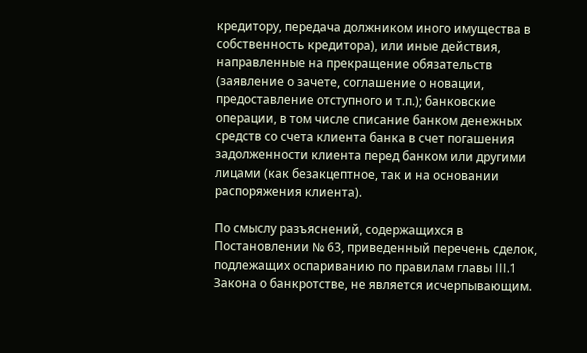кредитору, передача должником иного имущества в собственность кредитора), или иные действия, направленные на прекращение обязательств (заявление о зачете, соглашение о новации, предоставление отступного и т.п.); банковские операции, в том числе списание банком денежных средств со счета клиента банка в счет погашения задолженности клиента перед банком или другими лицами (как безакцептное, так и на основании распоряжения клиента).

По смыслу разъяснений, содержащихся в Постановлении № 63, приведенный перечень сделок, подлежащих оспариванию по правилам главы III.1 Закона о банкротстве, не является исчерпывающим.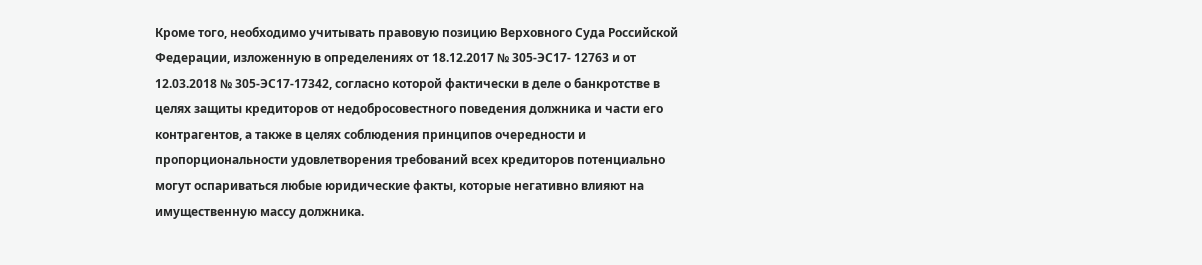Кроме того, необходимо учитывать правовую позицию Верховного Суда Российской Федерации, изложенную в определениях от 18.12.2017 № 305-ЭС17- 12763 и от 12.03.2018 № 305-ЭС17-17342, согласно которой фактически в деле о банкротстве в целях защиты кредиторов от недобросовестного поведения должника и части его контрагентов, а также в целях соблюдения принципов очередности и пропорциональности удовлетворения требований всех кредиторов потенциально могут оспариваться любые юридические факты, которые негативно влияют на имущественную массу должника.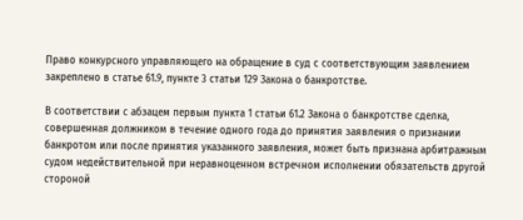Право конкурсного управляющего на обращение в суд с соответствующим заявлением закреплено в статье 61.9, пункте 3 статьи 129 Закона о банкротстве.

В соответствии с абзацем первым пункта 1 статьи 61.2 Закона о банкротстве сделка, совершенная должником в течение одного года до принятия заявления о признании банкротом или после принятия указанного заявления, может быть признана арбитражным судом недействительной при неравноценном встречном исполнении обязательств другой стороной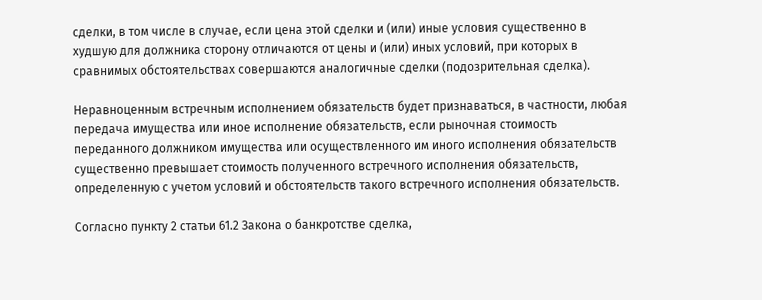сделки, в том числе в случае, если цена этой сделки и (или) иные условия существенно в худшую для должника сторону отличаются от цены и (или) иных условий, при которых в сравнимых обстоятельствах совершаются аналогичные сделки (подозрительная сделка).

Неравноценным встречным исполнением обязательств будет признаваться, в частности, любая передача имущества или иное исполнение обязательств, если рыночная стоимость переданного должником имущества или осуществленного им иного исполнения обязательств существенно превышает стоимость полученного встречного исполнения обязательств, определенную с учетом условий и обстоятельств такого встречного исполнения обязательств.

Согласно пункту 2 статьи 61.2 Закона о банкротстве сделка,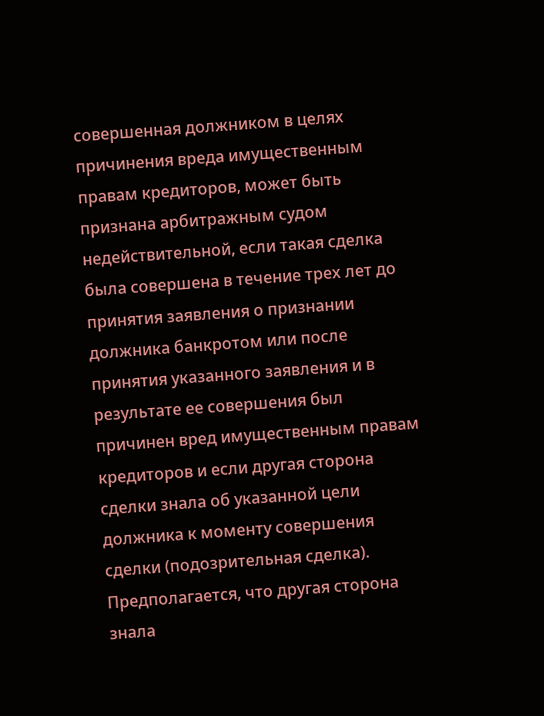совершенная должником в целях причинения вреда имущественным правам кредиторов, может быть признана арбитражным судом недействительной, если такая сделка была совершена в течение трех лет до принятия заявления о признании должника банкротом или после принятия указанного заявления и в результате ее совершения был причинен вред имущественным правам кредиторов и если другая сторона сделки знала об указанной цели должника к моменту совершения сделки (подозрительная сделка). Предполагается, что другая сторона знала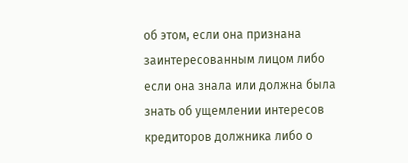об этом, если она признана заинтересованным лицом либо если она знала или должна была знать об ущемлении интересов кредиторов должника либо о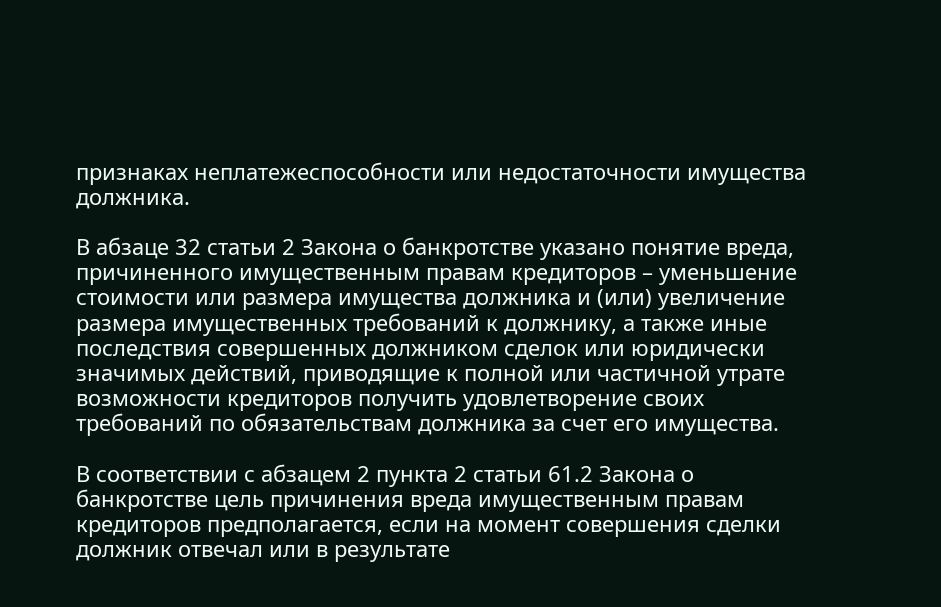признаках неплатежеспособности или недостаточности имущества должника.

В абзаце 32 статьи 2 Закона о банкротстве указано понятие вреда, причиненного имущественным правам кредиторов – уменьшение стоимости или размера имущества должника и (или) увеличение размера имущественных требований к должнику, а также иные последствия совершенных должником сделок или юридически значимых действий, приводящие к полной или частичной утрате возможности кредиторов получить удовлетворение своих требований по обязательствам должника за счет его имущества.

В соответствии с абзацем 2 пункта 2 статьи 61.2 Закона о банкротстве цель причинения вреда имущественным правам кредиторов предполагается, если на момент совершения сделки должник отвечал или в результате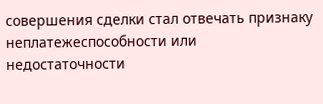совершения сделки стал отвечать признаку неплатежеспособности или недостаточности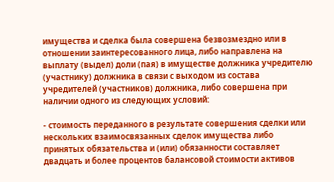имущества и сделка была совершена безвозмездно или в отношении заинтересованного лица, либо направлена на выплату (выдел) доли (пая) в имуществе должника учредителю (участнику) должника в связи с выходом из состава учредителей (участников) должника, либо совершена при наличии одного из следующих условий:

- стоимость переданного в результате совершения сделки или нескольких взаимосвязанных сделок имущества либо принятых обязательства и (или) обязанности составляет двадцать и более процентов балансовой стоимости активов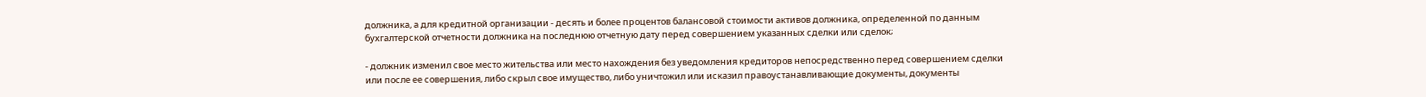должника, а для кредитной организации - десять и более процентов балансовой стоимости активов должника, определенной по данным бухгалтерской отчетности должника на последнюю отчетную дату перед совершением указанных сделки или сделок;

- должник изменил свое место жительства или место нахождения без уведомления кредиторов непосредственно перед совершением сделки или после ее совершения, либо скрыл свое имущество, либо уничтожил или исказил правоустанавливающие документы, документы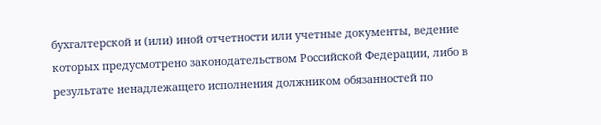бухгалтерской и (или) иной отчетности или учетные документы, ведение которых предусмотрено законодательством Российской Федерации, либо в результате ненадлежащего исполнения должником обязанностей по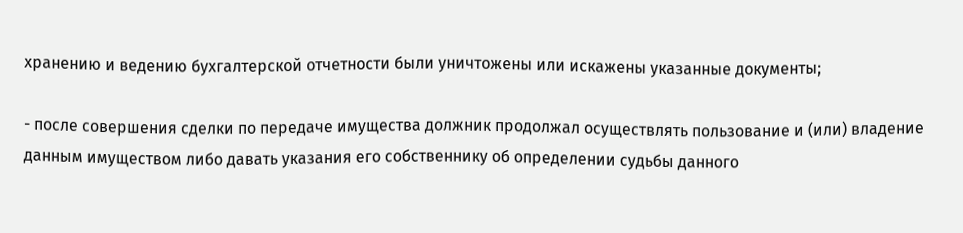хранению и ведению бухгалтерской отчетности были уничтожены или искажены указанные документы;

- после совершения сделки по передаче имущества должник продолжал осуществлять пользование и (или) владение данным имуществом либо давать указания его собственнику об определении судьбы данного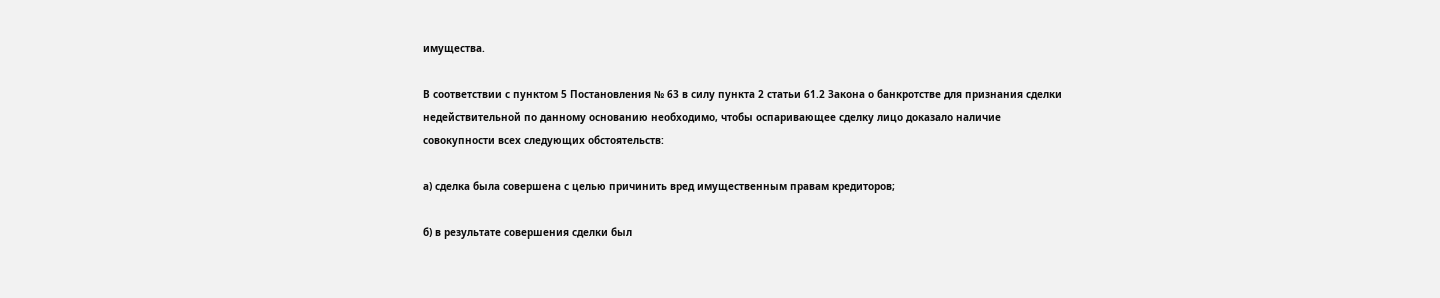имущества.

В соответствии с пунктом 5 Постановления № 63 в силу пункта 2 статьи 61.2 Закона о банкротстве для признания сделки недействительной по данному основанию необходимо, чтобы оспаривающее сделку лицо доказало наличие совокупности всех следующих обстоятельств:

а) сделка была совершена с целью причинить вред имущественным правам кредиторов;

б) в результате совершения сделки был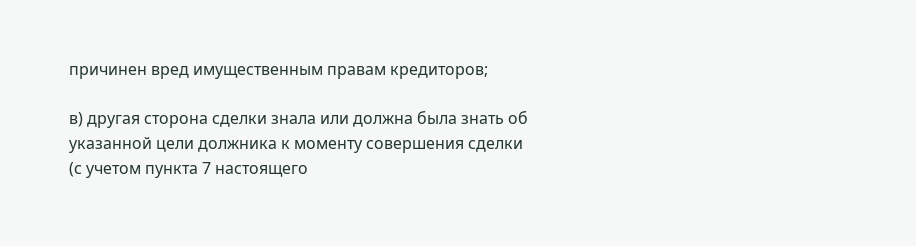причинен вред имущественным правам кредиторов;

в) другая сторона сделки знала или должна была знать об указанной цели должника к моменту совершения сделки (с учетом пункта 7 настоящего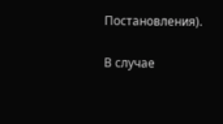Постановления).

В случае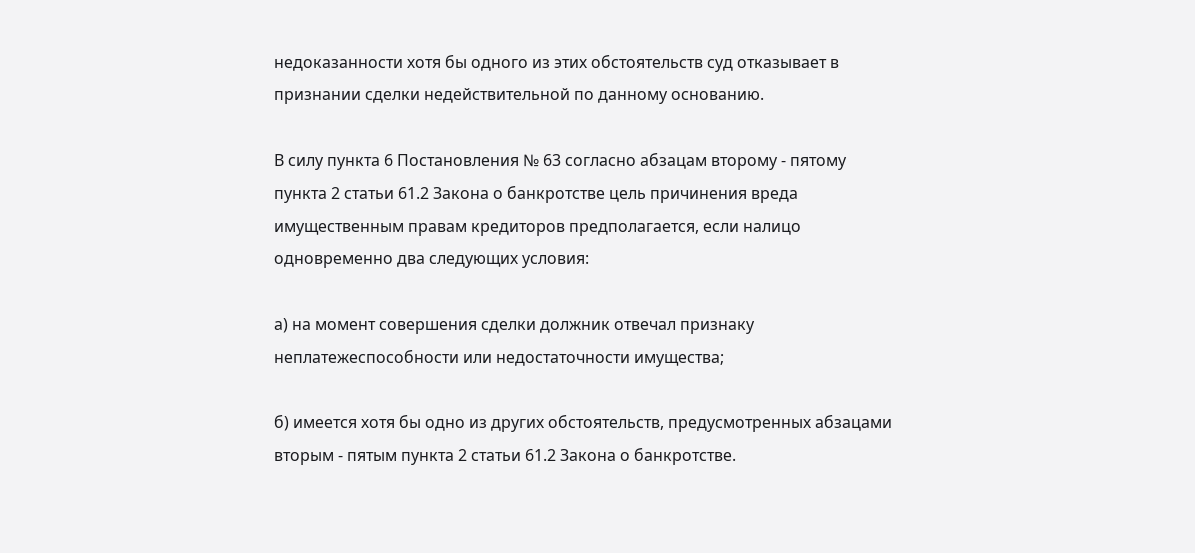недоказанности хотя бы одного из этих обстоятельств суд отказывает в признании сделки недействительной по данному основанию.

В силу пункта 6 Постановления № 63 согласно абзацам второму - пятому пункта 2 статьи 61.2 Закона о банкротстве цель причинения вреда имущественным правам кредиторов предполагается, если налицо одновременно два следующих условия:

а) на момент совершения сделки должник отвечал признаку неплатежеспособности или недостаточности имущества;

б) имеется хотя бы одно из других обстоятельств, предусмотренных абзацами вторым - пятым пункта 2 статьи 61.2 Закона о банкротстве.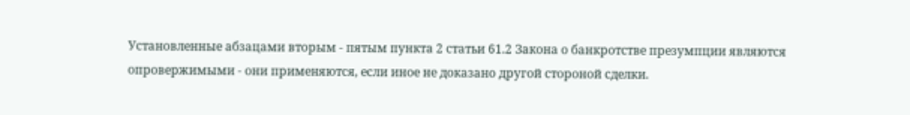Установленные абзацами вторым - пятым пункта 2 статьи 61.2 Закона о банкротстве презумпции являются опровержимыми - они применяются, если иное не доказано другой стороной сделки.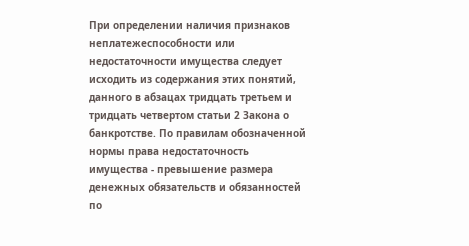При определении наличия признаков неплатежеспособности или недостаточности имущества следует исходить из содержания этих понятий, данного в абзацах тридцать третьем и тридцать четвертом статьи 2 Закона о банкротстве. По правилам обозначенной нормы права недостаточность имущества - превышение размера денежных обязательств и обязанностей по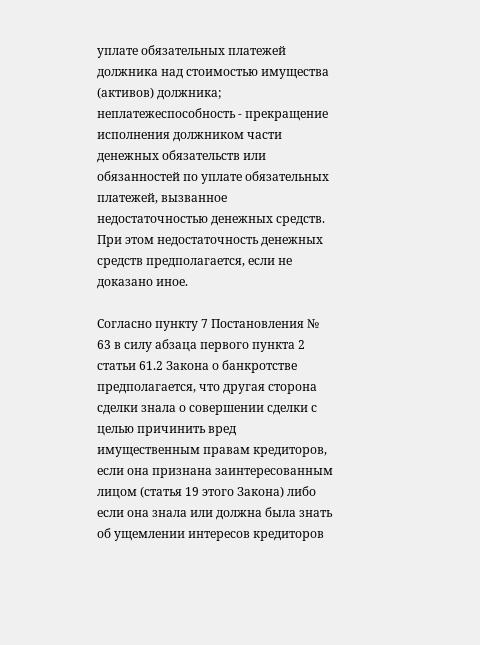уплате обязательных платежей должника над стоимостью имущества (активов) должника; неплатежеспособность - прекращение исполнения должником части денежных обязательств или обязанностей по уплате обязательных платежей, вызванное недостаточностью денежных средств. При этом недостаточность денежных средств предполагается, если не доказано иное.

Согласно пункту 7 Постановления № 63 в силу абзаца первого пункта 2 статьи 61.2 Закона о банкротстве предполагается, что другая сторона сделки знала о совершении сделки с целью причинить вред имущественным правам кредиторов, если она признана заинтересованным лицом (статья 19 этого Закона) либо если она знала или должна была знать об ущемлении интересов кредиторов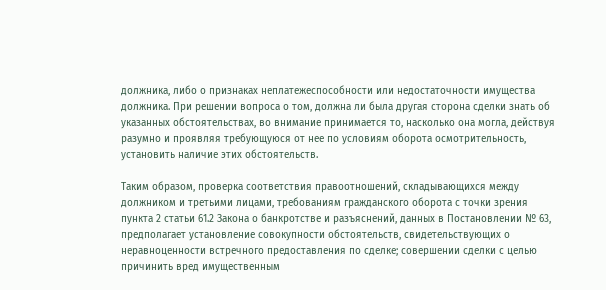должника, либо о признаках неплатежеспособности или недостаточности имущества должника. При решении вопроса о том, должна ли была другая сторона сделки знать об указанных обстоятельствах, во внимание принимается то, насколько она могла, действуя разумно и проявляя требующуюся от нее по условиям оборота осмотрительность, установить наличие этих обстоятельств.

Таким образом, проверка соответствия правоотношений, складывающихся между должником и третьими лицами, требованиям гражданского оборота с точки зрения пункта 2 статьи 61.2 Закона о банкротстве и разъяснений, данных в Постановлении № 63, предполагает установление совокупности обстоятельств, свидетельствующих о неравноценности встречного предоставления по сделке; совершении сделки с целью причинить вред имущественным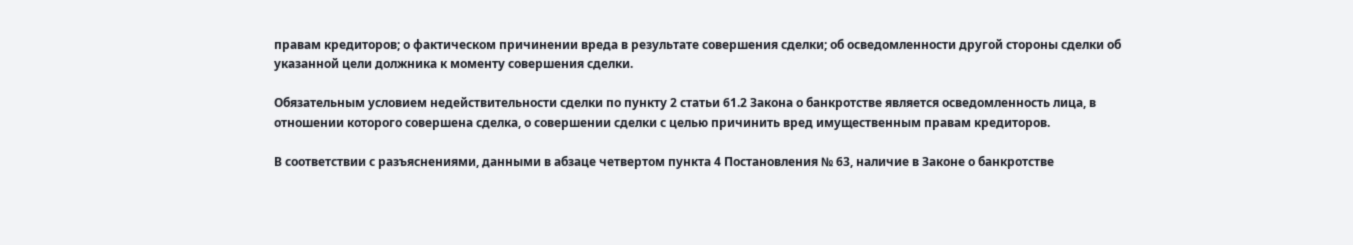правам кредиторов; о фактическом причинении вреда в результате совершения сделки; об осведомленности другой стороны сделки об указанной цели должника к моменту совершения сделки.

Обязательным условием недействительности сделки по пункту 2 статьи 61.2 Закона о банкротстве является осведомленность лица, в отношении которого совершена сделка, о совершении сделки с целью причинить вред имущественным правам кредиторов.

В соответствии с разъяснениями, данными в абзаце четвертом пункта 4 Постановления № 63, наличие в Законе о банкротстве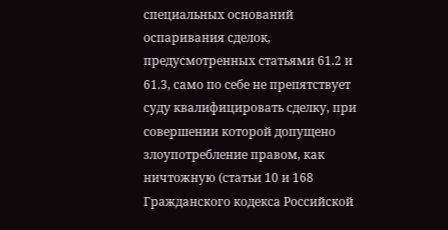специальных оснований оспаривания сделок, предусмотренных статьями 61.2 и 61.3, само по себе не препятствует суду квалифицировать сделку, при совершении которой допущено злоупотребление правом, как ничтожную (статьи 10 и 168 Гражданского кодекса Российской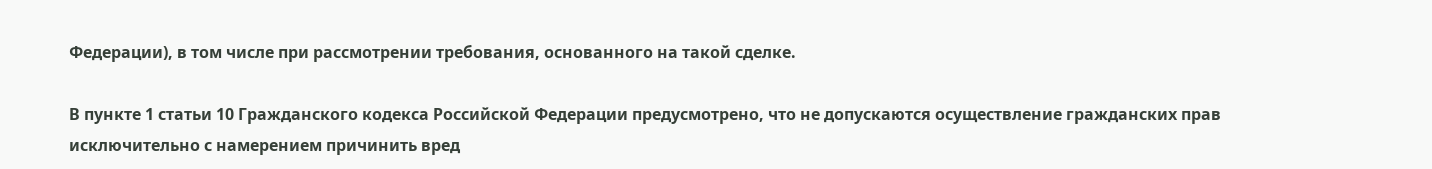Федерации), в том числе при рассмотрении требования, основанного на такой сделке.

В пункте 1 статьи 10 Гражданского кодекса Российской Федерации предусмотрено, что не допускаются осуществление гражданских прав исключительно с намерением причинить вред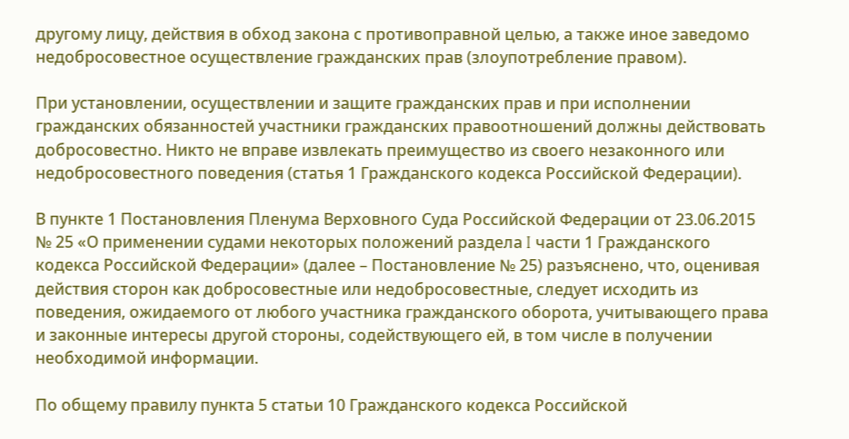другому лицу, действия в обход закона с противоправной целью, а также иное заведомо недобросовестное осуществление гражданских прав (злоупотребление правом).

При установлении, осуществлении и защите гражданских прав и при исполнении гражданских обязанностей участники гражданских правоотношений должны действовать добросовестно. Никто не вправе извлекать преимущество из своего незаконного или недобросовестного поведения (статья 1 Гражданского кодекса Российской Федерации).

В пункте 1 Постановления Пленума Верховного Суда Российской Федерации от 23.06.2015 № 25 «О применении судами некоторых положений раздела I части 1 Гражданского кодекса Российской Федерации» (далее – Постановление № 25) разъяснено, что, оценивая действия сторон как добросовестные или недобросовестные, следует исходить из поведения, ожидаемого от любого участника гражданского оборота, учитывающего права и законные интересы другой стороны, содействующего ей, в том числе в получении необходимой информации.

По общему правилу пункта 5 статьи 10 Гражданского кодекса Российской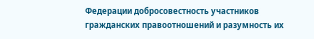Федерации добросовестность участников гражданских правоотношений и разумность их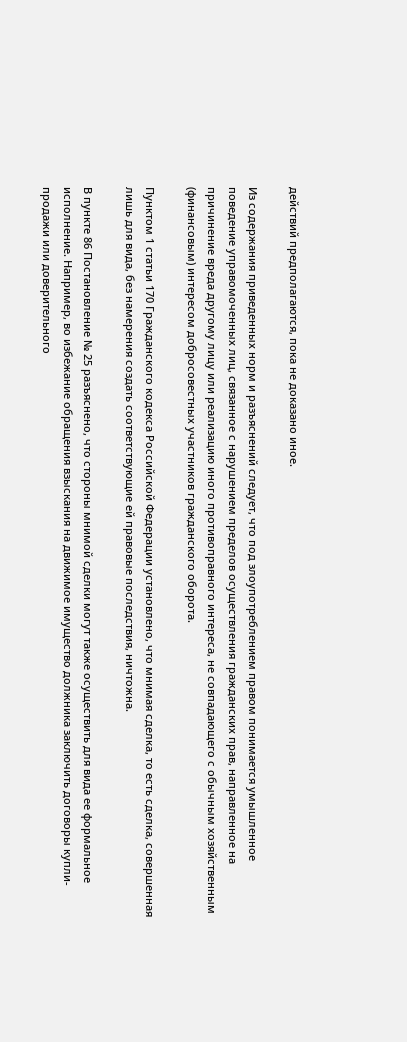действий предполагаются, пока не доказано иное.

Из содержания приведенных норм и разъяснений следует, что под злоупотреблением правом понимается умышленное поведение управомоченных лиц, связанное с нарушением пределов осуществления гражданских прав, направленное на причинение вреда другому лицу или реализацию иного противоправного интереса, не совпадающего с обычным хозяйственным (финансовым) интересом добросовестных участников гражданского оборота.

Пунктом 1 статьи 170 Гражданского кодекса Российской Федерации установлено, что мнимая сделка, то есть сделка, совершенная лишь для вида, без намерения создать соответствующие ей правовые последствия, ничтожна.

В пункте 86 Постановление № 25 разъяснено, что стороны мнимой сделки могут также осуществить для вида ее формальное исполнение. Например, во избежание обращения взыскания на движимое имущество должника заключить договоры купли-продажи или доверительного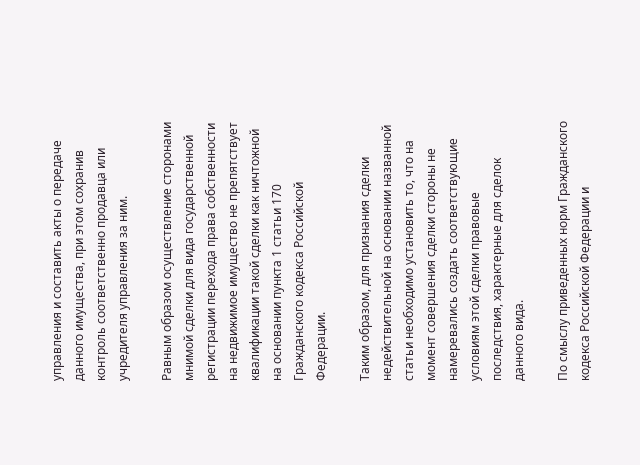управления и составить акты о передаче данного имущества, при этом сохранив контроль соответственно продавца или учредителя управления за ним.

Равным образом осуществление сторонами мнимой сделки для вида государственной регистрации перехода права собственности на недвижимое имущество не препятствует квалификации такой сделки как ничтожной на основании пункта 1 статьи 170 Гражданского кодекса Российской Федерации.

Таким образом, для признания сделки недействительной на основании названной статьи необходимо установить то, что на момент совершения сделки стороны не намеревались создать соответствующие условиям этой сделки правовые последствия, характерные для сделок данного вида.

По смыслу приведенных норм Гражданского кодекса Российской Федерации и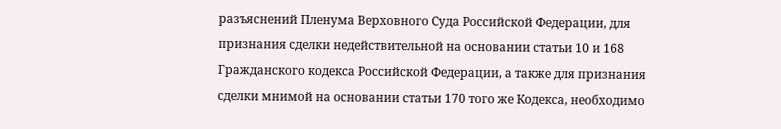разъяснений Пленума Верховного Суда Российской Федерации, для признания сделки недействительной на основании статьи 10 и 168 Гражданского кодекса Российской Федерации, а также для признания сделки мнимой на основании статьи 170 того же Кодекса, необходимо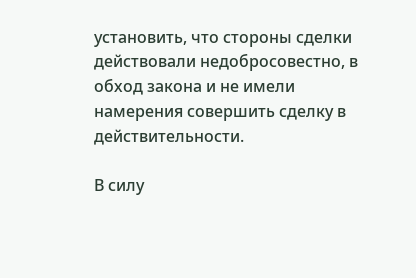установить, что стороны сделки действовали недобросовестно, в обход закона и не имели намерения совершить сделку в действительности.

В силу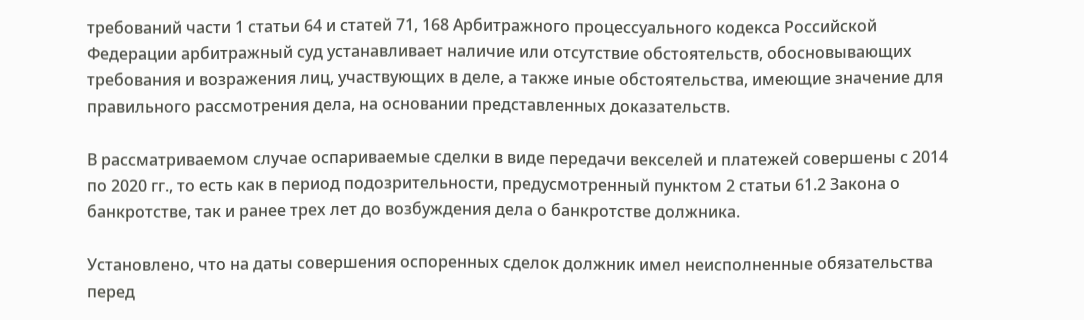требований части 1 статьи 64 и статей 71, 168 Арбитражного процессуального кодекса Российской Федерации арбитражный суд устанавливает наличие или отсутствие обстоятельств, обосновывающих требования и возражения лиц, участвующих в деле, а также иные обстоятельства, имеющие значение для правильного рассмотрения дела, на основании представленных доказательств.

В рассматриваемом случае оспариваемые сделки в виде передачи векселей и платежей совершены с 2014 по 2020 гг., то есть как в период подозрительности, предусмотренный пунктом 2 статьи 61.2 Закона о банкротстве, так и ранее трех лет до возбуждения дела о банкротстве должника.

Установлено, что на даты совершения оспоренных сделок должник имел неисполненные обязательства перед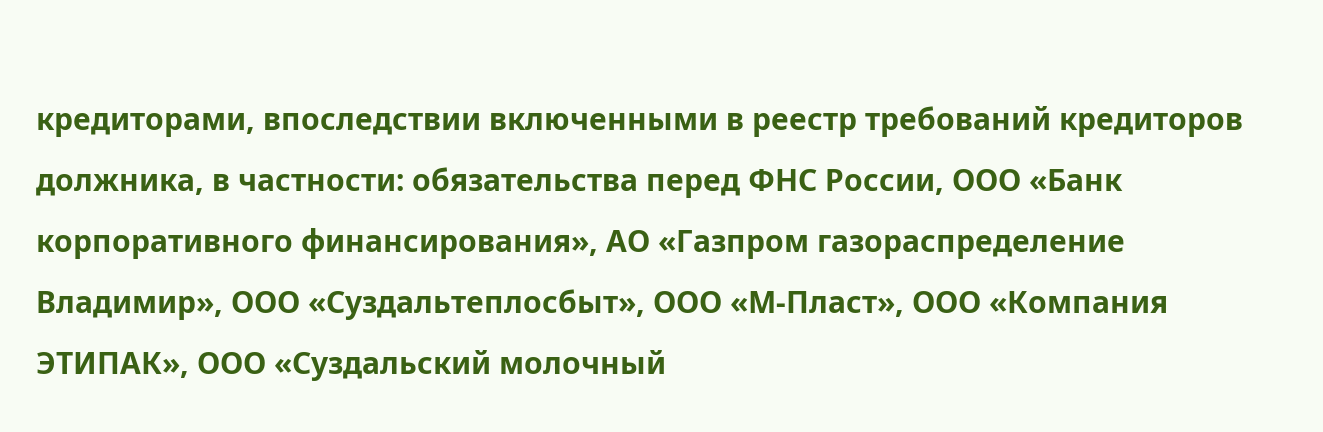кредиторами, впоследствии включенными в реестр требований кредиторов должника, в частности: обязательства перед ФНС России, ООО «Банк корпоративного финансирования», АО «Газпром газораспределение Владимир», ООО «Суздальтеплосбыт», ООО «М-Пласт», ООО «Компания ЭТИПАК», ООО «Суздальский молочный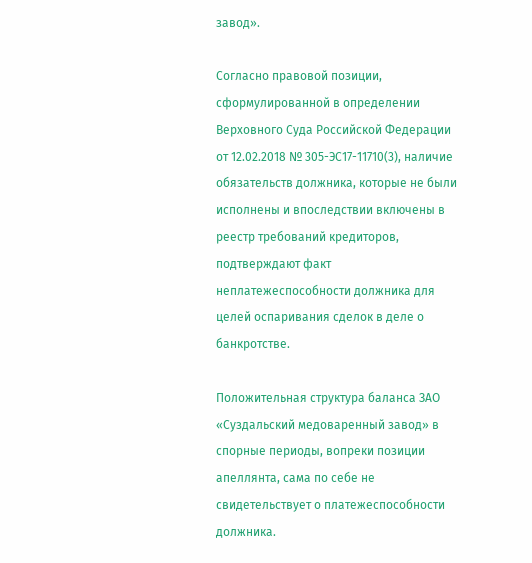завод».

Согласно правовой позиции, сформулированной в определении Верховного Суда Российской Федерации от 12.02.2018 № 305-ЭС17-11710(3), наличие обязательств должника, которые не были исполнены и впоследствии включены в реестр требований кредиторов, подтверждают факт неплатежеспособности должника для целей оспаривания сделок в деле о банкротстве.

Положительная структура баланса ЗАО «Суздальский медоваренный завод» в спорные периоды, вопреки позиции апеллянта, сама по себе не свидетельствует о платежеспособности должника.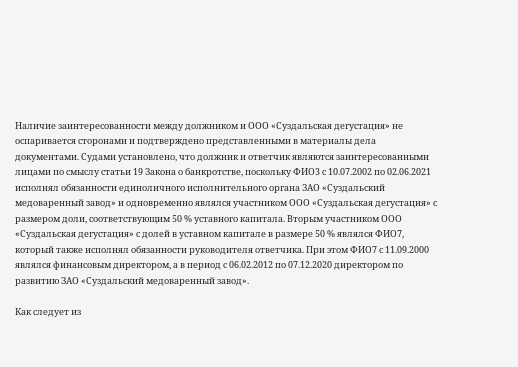Наличие заинтересованности между должником и ООО «Суздальская дегустация» не оспаривается сторонами и подтверждено представленными в материалы дела документами. Судами установлено, что должник и ответчик являются заинтересованными лицами по смыслу статьи 19 Закона о банкротстве, поскольку ФИО3 с 10.07.2002 по 02.06.2021 исполнял обязанности единоличного исполнительного органа ЗАО «Суздальский медоваренный завод» и одновременно являлся участником ООО «Суздальская дегустация» с размером доли, соответствующим 50 % уставного капитала. Вторым участником ООО «Суздальская дегустация» с долей в уставном капитале в размере 50 % являлся ФИО7, который также исполнял обязанности руководителя ответчика. При этом ФИО7 с 11.09.2000 являлся финансовым директором, а в период с 06.02.2012 по 07.12.2020 директором по развитию ЗАО «Суздальский медоваренный завод».

Как следует из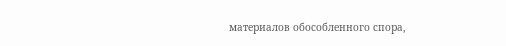материалов обособленного спора,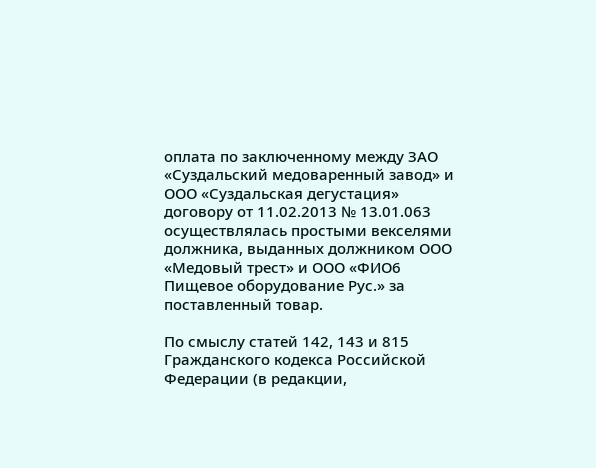оплата по заключенному между ЗАО «Суздальский медоваренный завод» и ООО «Суздальская дегустация» договору от 11.02.2013 № 13.01.063 осуществлялась простыми векселями должника, выданных должником ООО «Медовый трест» и ООО «ФИО6 Пищевое оборудование Рус.» за поставленный товар.

По смыслу статей 142, 143 и 815 Гражданского кодекса Российской Федерации (в редакции,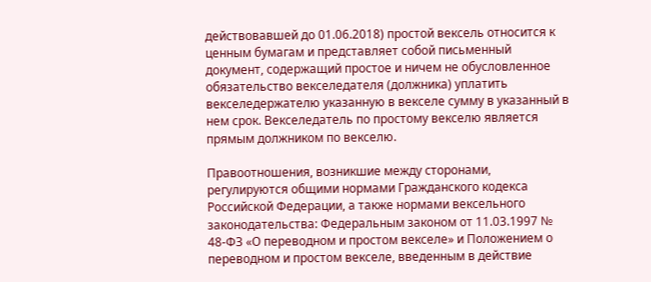действовавшей до 01.06.2018) простой вексель относится к ценным бумагам и представляет собой письменный документ, содержащий простое и ничем не обусловленное обязательство векселедателя (должника) уплатить векселедержателю указанную в векселе сумму в указанный в нем срок. Векселедатель по простому векселю является прямым должником по векселю.

Правоотношения, возникшие между сторонами, регулируются общими нормами Гражданского кодекса Российской Федерации, а также нормами вексельного законодательства: Федеральным законом от 11.03.1997 № 48-ФЗ «О переводном и простом векселе» и Положением о переводном и простом векселе, введенным в действие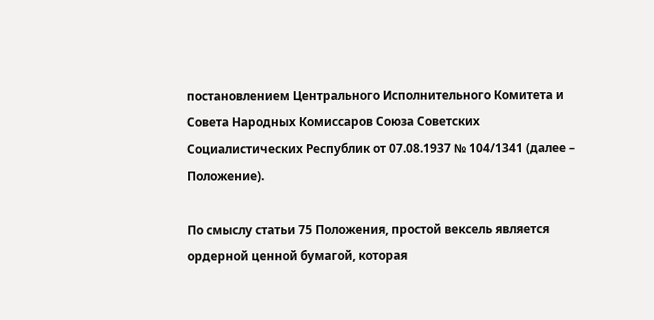постановлением Центрального Исполнительного Комитета и Совета Народных Комиссаров Союза Советских Социалистических Республик от 07.08.1937 № 104/1341 (далее – Положение).

По смыслу статьи 75 Положения, простой вексель является ордерной ценной бумагой, которая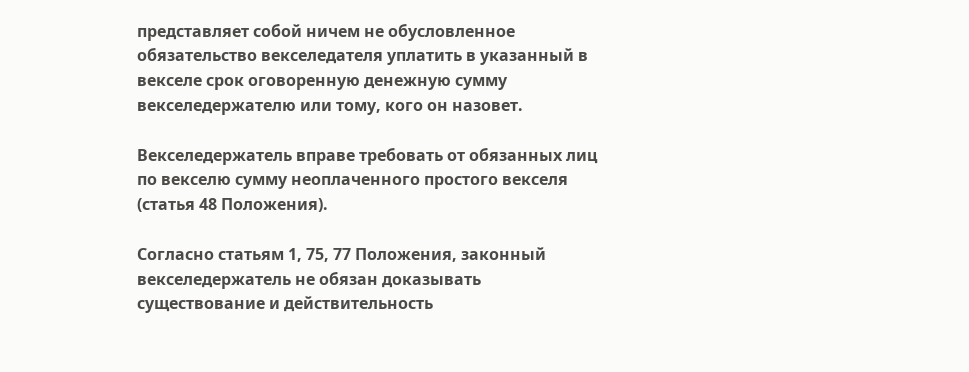представляет собой ничем не обусловленное обязательство векселедателя уплатить в указанный в векселе срок оговоренную денежную сумму векселедержателю или тому, кого он назовет.

Векселедержатель вправе требовать от обязанных лиц по векселю сумму неоплаченного простого векселя (статья 48 Положения).

Согласно статьям 1, 75, 77 Положения, законный векселедержатель не обязан доказывать существование и действительность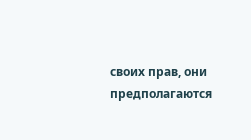своих прав, они предполагаются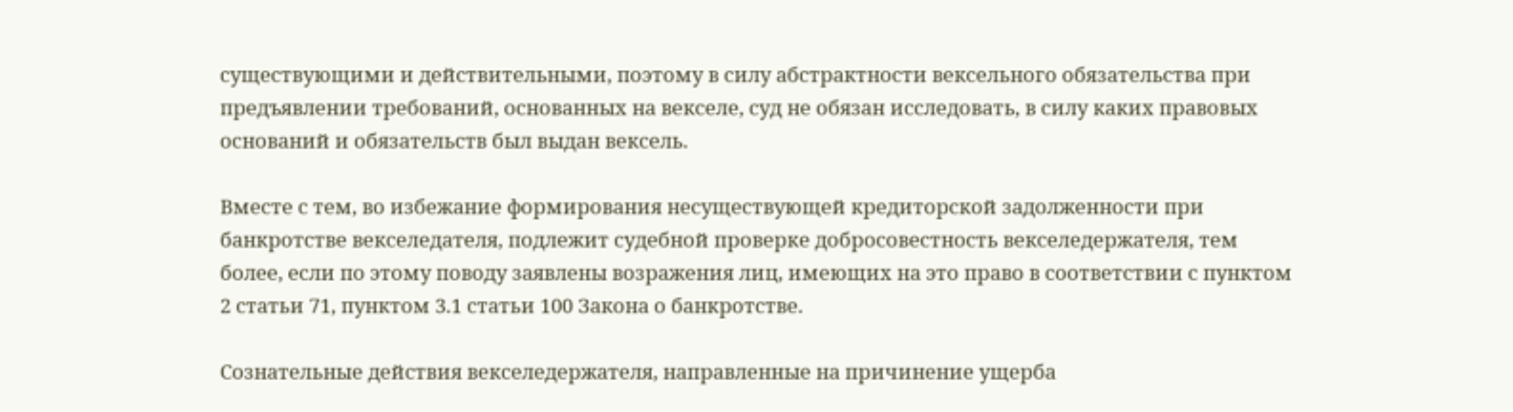существующими и действительными, поэтому в силу абстрактности вексельного обязательства при предъявлении требований, основанных на векселе, суд не обязан исследовать, в силу каких правовых оснований и обязательств был выдан вексель.

Вместе с тем, во избежание формирования несуществующей кредиторской задолженности при банкротстве векселедателя, подлежит судебной проверке добросовестность векселедержателя, тем более, если по этому поводу заявлены возражения лиц, имеющих на это право в соответствии с пунктом 2 статьи 71, пунктом 3.1 статьи 100 Закона о банкротстве.

Сознательные действия векселедержателя, направленные на причинение ущерба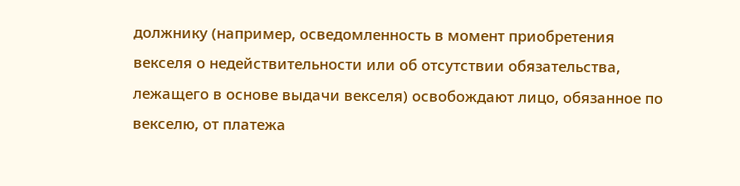должнику (например, осведомленность в момент приобретения векселя о недействительности или об отсутствии обязательства, лежащего в основе выдачи векселя) освобождают лицо, обязанное по векселю, от платежа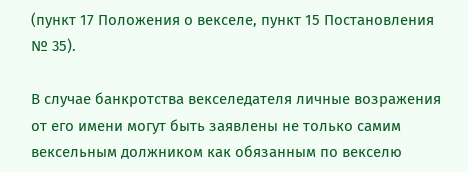(пункт 17 Положения о векселе, пункт 15 Постановления № 35).

В случае банкротства векселедателя личные возражения от его имени могут быть заявлены не только самим вексельным должником как обязанным по векселю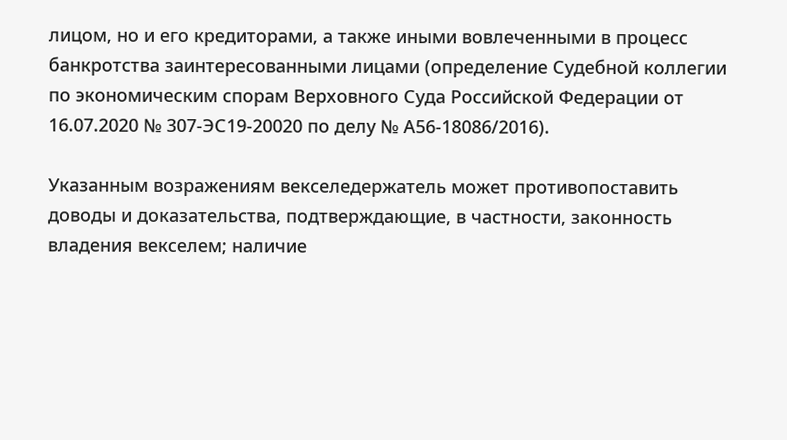лицом, но и его кредиторами, а также иными вовлеченными в процесс банкротства заинтересованными лицами (определение Судебной коллегии по экономическим спорам Верховного Суда Российской Федерации от 16.07.2020 № 307-ЭС19-20020 по делу № А56-18086/2016).

Указанным возражениям векселедержатель может противопоставить доводы и доказательства, подтверждающие, в частности, законность владения векселем; наличие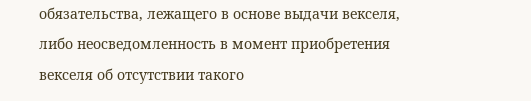обязательства, лежащего в основе выдачи векселя, либо неосведомленность в момент приобретения векселя об отсутствии такого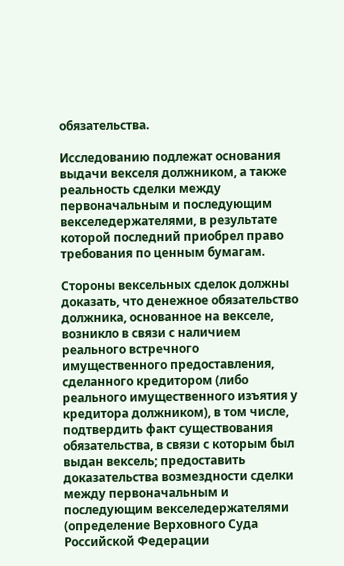обязательства.

Исследованию подлежат основания выдачи векселя должником, а также реальность сделки между первоначальным и последующим векселедержателями, в результате которой последний приобрел право требования по ценным бумагам.

Стороны вексельных сделок должны доказать, что денежное обязательство должника, основанное на векселе, возникло в связи с наличием реального встречного имущественного предоставления, сделанного кредитором (либо реального имущественного изъятия у кредитора должником), в том числе, подтвердить факт существования обязательства, в связи с которым был выдан вексель; предоставить доказательства возмездности сделки между первоначальным и последующим векселедержателями (определение Верховного Суда Российской Федерации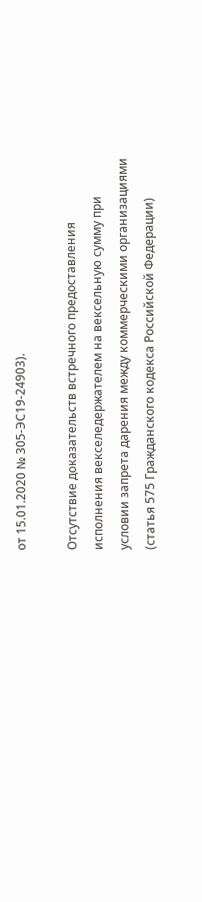от 15.01.2020 № 305-ЭС19-24903).

Отсутствие доказательств встречного предоставления исполнения векселедержателем на вексельную сумму при условии запрета дарения между коммерческими организациями (статья 575 Гражданского кодекса Российской Федерации)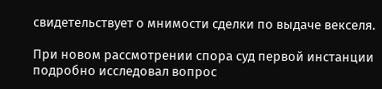свидетельствует о мнимости сделки по выдаче векселя.

При новом рассмотрении спора суд первой инстанции подробно исследовал вопрос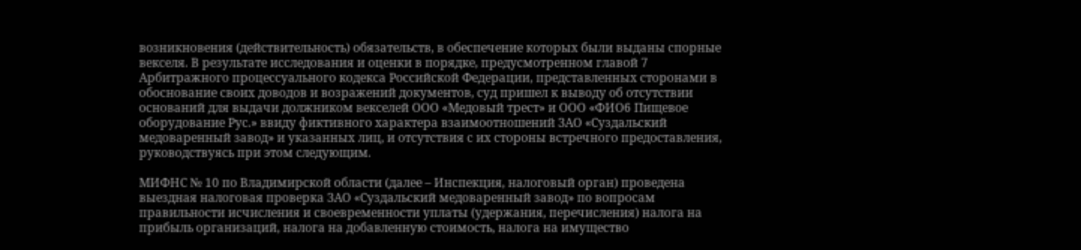возникновения (действительность) обязательств, в обеспечение которых были выданы спорные векселя. В результате исследования и оценки в порядке, предусмотренном главой 7 Арбитражного процессуального кодекса Российской Федерации, представленных сторонами в обоснование своих доводов и возражений документов, суд пришел к выводу об отсутствии оснований для выдачи должником векселей ООО «Медовый трест» и ООО «ФИО6 Пищевое оборудование Рус.» ввиду фиктивного характера взаимоотношений ЗАО «Суздальский медоваренный завод» и указанных лиц, и отсутствия с их стороны встречного предоставления, руководствуясь при этом следующим.

МИФНС № 10 по Владимирской области (далее – Инспекция, налоговый орган) проведена выездная налоговая проверка ЗАО «Суздальский медоваренный завод» по вопросам правильности исчисления и своевременности уплаты (удержания, перечисления) налога на прибыль организаций, налога на добавленную стоимость, налога на имущество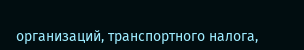организаций, транспортного налога,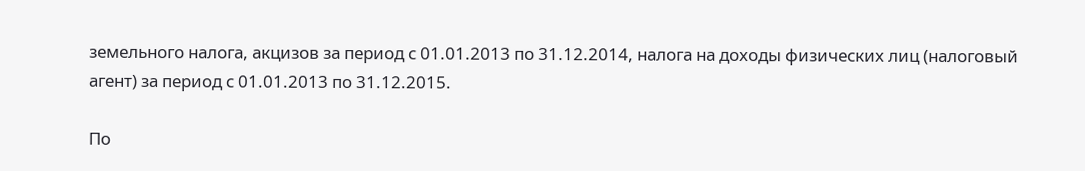земельного налога, акцизов за период с 01.01.2013 по 31.12.2014, налога на доходы физических лиц (налоговый агент) за период с 01.01.2013 по 31.12.2015.

По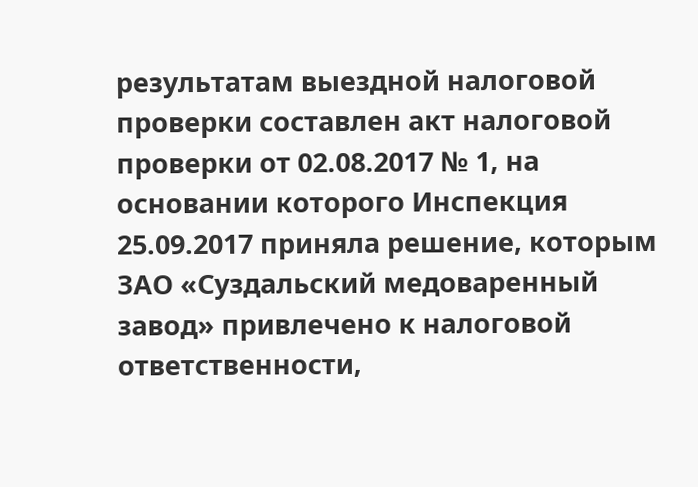результатам выездной налоговой проверки составлен акт налоговой проверки от 02.08.2017 № 1, на основании которого Инспекция 25.09.2017 приняла решение, которым ЗАО «Суздальский медоваренный завод» привлечено к налоговой ответственности,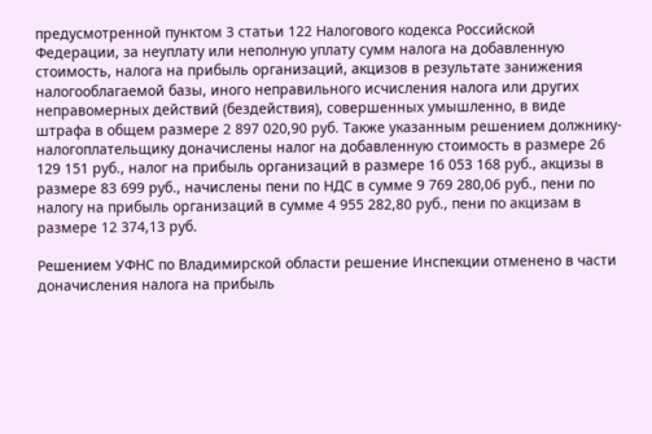предусмотренной пунктом 3 статьи 122 Налогового кодекса Российской Федерации, за неуплату или неполную уплату сумм налога на добавленную стоимость, налога на прибыль организаций, акцизов в результате занижения налогооблагаемой базы, иного неправильного исчисления налога или других неправомерных действий (бездействия), совершенных умышленно, в виде штрафа в общем размере 2 897 020,90 руб. Также указанным решением должнику-налогоплательщику доначислены налог на добавленную стоимость в размере 26 129 151 руб., налог на прибыль организаций в размере 16 053 168 руб., акцизы в размере 83 699 руб., начислены пени по НДС в сумме 9 769 280,06 руб., пени по налогу на прибыль организаций в сумме 4 955 282,80 руб., пени по акцизам в размере 12 374,13 руб.

Решением УФНС по Владимирской области решение Инспекции отменено в части доначисления налога на прибыль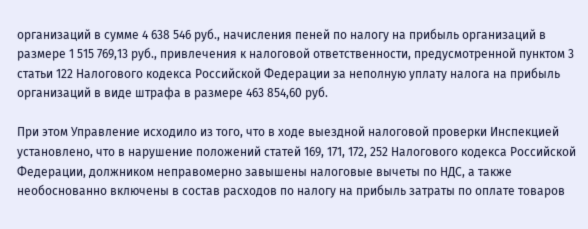организаций в сумме 4 638 546 руб., начисления пеней по налогу на прибыль организаций в размере 1 515 769,13 руб., привлечения к налоговой ответственности, предусмотренной пунктом 3 статьи 122 Налогового кодекса Российской Федерации за неполную уплату налога на прибыль организаций в виде штрафа в размере 463 854,60 руб.

При этом Управление исходило из того, что в ходе выездной налоговой проверки Инспекцией установлено, что в нарушение положений статей 169, 171, 172, 252 Налогового кодекса Российской Федерации, должником неправомерно завышены налоговые вычеты по НДС, а также необоснованно включены в состав расходов по налогу на прибыль затраты по оплате товаров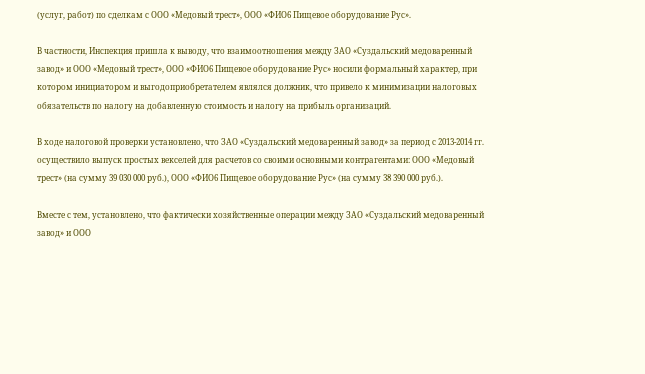(услуг, работ) по сделкам с ООО «Медовый трест», ООО «ФИО6 Пищевое оборудование Рус».

В частности, Инспекция пришла к выводу, что взаимоотношения между ЗАО «Суздальский медоваренный завод» и ООО «Медовый трест», ООО «ФИО6 Пищевое оборудование Рус» носили формальный характер, при котором инициатором и выгодоприобретателем являлся должник, что привело к минимизации налоговых обязательств по налогу на добавленную стоимость и налогу на прибыль организаций.

В ходе налоговой проверки установлено, что ЗАО «Суздальский медоваренный завод» за период с 2013-2014 гг. осуществило выпуск простых векселей для расчетов со своими основными контрагентами: ООО «Медовый трест» (на сумму 39 030 000 руб.), ООО «ФИО6 Пищевое оборудование Рус» (на сумму 38 390 000 руб.).

Вместе с тем, установлено, что фактически хозяйственные операции между ЗАО «Суздальский медоваренный завод» и ООО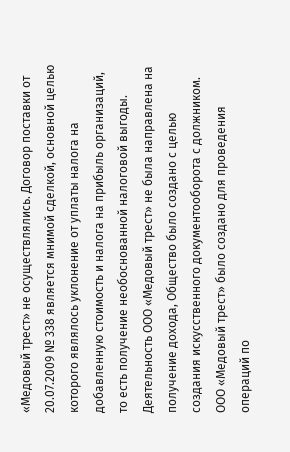«Медовый трест» не осуществлялись. Договор поставки от 20.07.2009 № 338 является мнимой сделкой, основной целью которого являлось уклонение от уплаты налога на добавленную стоимость и налога на прибыль организаций, то есть получение необоснованной налоговой выгоды. Деятельность ООО «Медовый трест» не была направлена на получение дохода, Общество было создано с целью создания искусственного документооборота с должником. ООО «Медовый трест» было создано для проведения операций по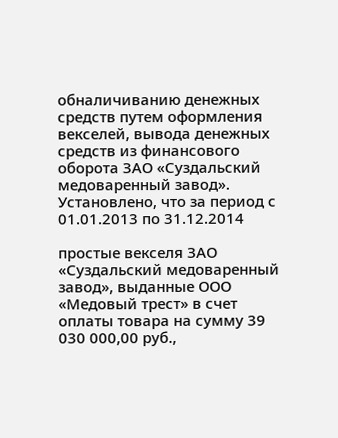обналичиванию денежных средств путем оформления векселей, вывода денежных средств из финансового оборота ЗАО «Суздальский медоваренный завод». Установлено, что за период с 01.01.2013 по 31.12.2014

простые векселя ЗАО «Суздальский медоваренный завод», выданные ООО «Медовый трест» в счет оплаты товара на сумму 39 030 000,00 руб.,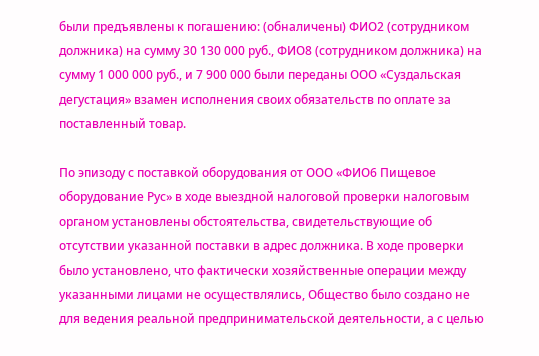были предъявлены к погашению: (обналичены) ФИО2 (сотрудником должника) на сумму 30 130 000 руб., ФИО8 (сотрудником должника) на сумму 1 000 000 руб., и 7 900 000 были переданы ООО «Суздальская дегустация» взамен исполнения своих обязательств по оплате за поставленный товар.

По эпизоду с поставкой оборудования от ООО «ФИО6 Пищевое оборудование Рус» в ходе выездной налоговой проверки налоговым органом установлены обстоятельства, свидетельствующие об отсутствии указанной поставки в адрес должника. В ходе проверки было установлено, что фактически хозяйственные операции между указанными лицами не осуществлялись, Общество было создано не для ведения реальной предпринимательской деятельности, а с целью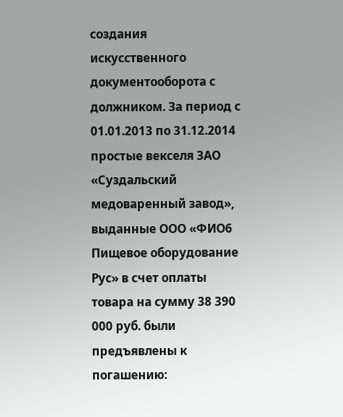создания искусственного документооборота с должником. За период с 01.01.2013 по 31.12.2014 простые векселя ЗАО «Суздальский медоваренный завод», выданные ООО «ФИО6 Пищевое оборудование Рус» в счет оплаты товара на сумму 38 390 000 руб. были предъявлены к погашению: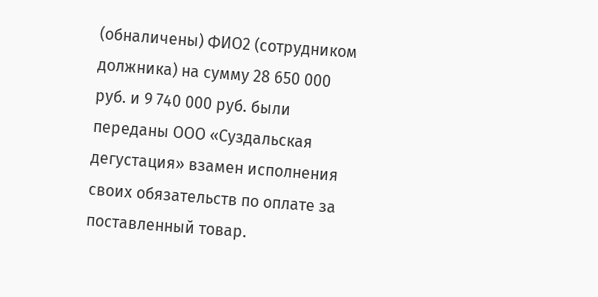(обналичены) ФИО2 (сотрудником должника) на сумму 28 650 000 руб. и 9 740 000 руб. были переданы ООО «Суздальская дегустация» взамен исполнения своих обязательств по оплате за поставленный товар.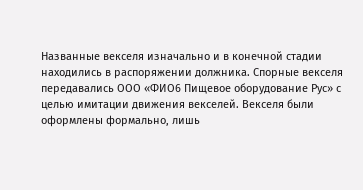Названные векселя изначально и в конечной стадии находились в распоряжении должника. Спорные векселя передавались ООО «ФИО6 Пищевое оборудование Рус» с целью имитации движения векселей. Векселя были оформлены формально, лишь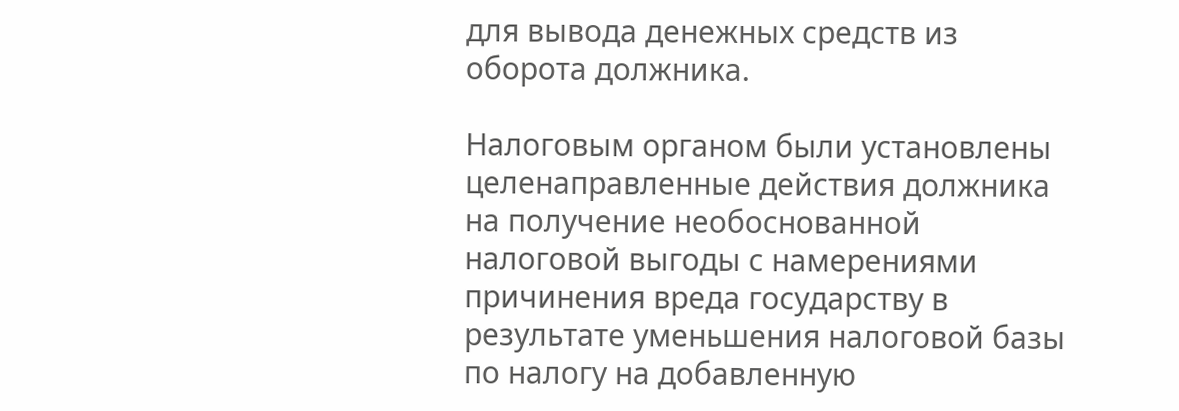для вывода денежных средств из оборота должника.

Налоговым органом были установлены целенаправленные действия должника на получение необоснованной налоговой выгоды с намерениями причинения вреда государству в результате уменьшения налоговой базы по налогу на добавленную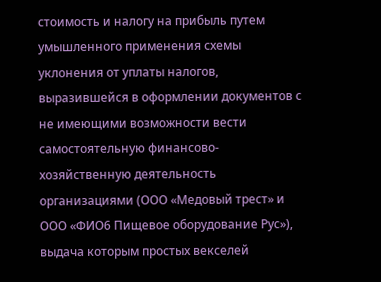стоимость и налогу на прибыль путем умышленного применения схемы уклонения от уплаты налогов, выразившейся в оформлении документов с не имеющими возможности вести самостоятельную финансово-хозяйственную деятельность организациями (ООО «Медовый трест» и ООО «ФИО6 Пищевое оборудование Рус»), выдача которым простых векселей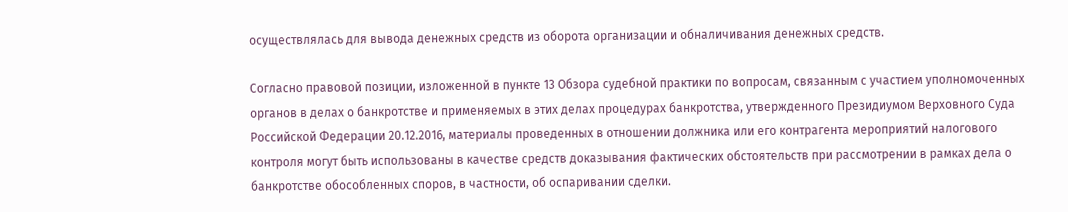осуществлялась для вывода денежных средств из оборота организации и обналичивания денежных средств.

Согласно правовой позиции, изложенной в пункте 13 Обзора судебной практики по вопросам, связанным с участием уполномоченных органов в делах о банкротстве и применяемых в этих делах процедурах банкротства, утвержденного Президиумом Верховного Суда Российской Федерации 20.12.2016, материалы проведенных в отношении должника или его контрагента мероприятий налогового контроля могут быть использованы в качестве средств доказывания фактических обстоятельств при рассмотрении в рамках дела о банкротстве обособленных споров, в частности, об оспаривании сделки.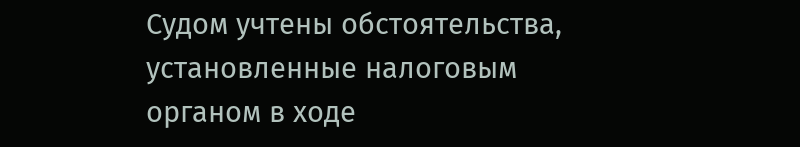Судом учтены обстоятельства, установленные налоговым органом в ходе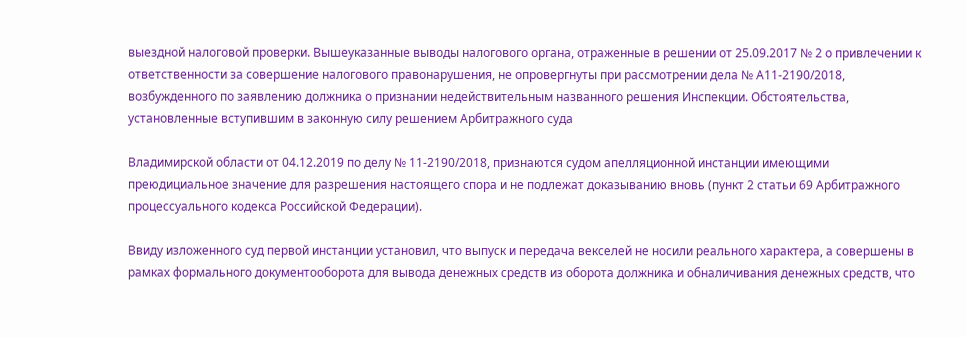выездной налоговой проверки. Вышеуказанные выводы налогового органа, отраженные в решении от 25.09.2017 № 2 о привлечении к ответственности за совершение налогового правонарушения, не опровергнуты при рассмотрении дела № А11-2190/2018, возбужденного по заявлению должника о признании недействительным названного решения Инспекции. Обстоятельства, установленные вступившим в законную силу решением Арбитражного суда

Владимирской области от 04.12.2019 по делу № 11-2190/2018, признаются судом апелляционной инстанции имеющими преюдициальное значение для разрешения настоящего спора и не подлежат доказыванию вновь (пункт 2 статьи 69 Арбитражного процессуального кодекса Российской Федерации).

Ввиду изложенного суд первой инстанции установил, что выпуск и передача векселей не носили реального характера, а совершены в рамках формального документооборота для вывода денежных средств из оборота должника и обналичивания денежных средств, что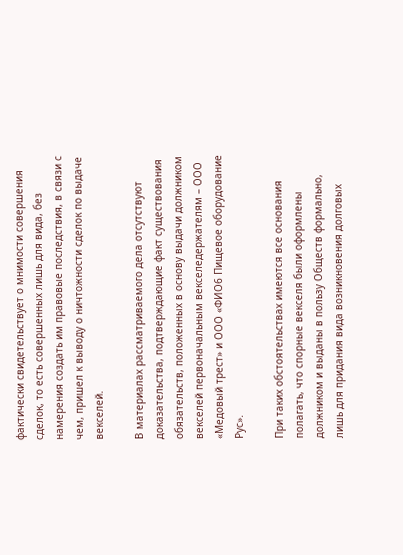фактически свидетельствует о мнимости совершения сделок, то есть совершенных лишь для вида, без намерения создать им правовые последствия, в связи с чем, пришел к выводу о ничтожности сделок по выдаче векселей.

В материалах рассматриваемого дела отсутствуют доказательства, подтверждающие факт существования обязательств, положенных в основу выдачи должником векселей первоначальным векселедержателям – ООО «Медовый трест» и ООО «ФИО6 Пищевое оборудование Рус».

При таких обстоятельствах имеются все основания полагать, что спорные векселя были оформлены должником и выданы в пользу Обществ формально, лишь для придания вида возникновения долговых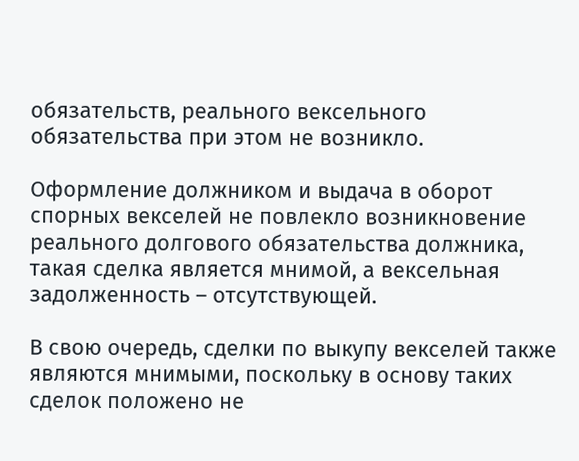обязательств, реального вексельного обязательства при этом не возникло.

Оформление должником и выдача в оборот спорных векселей не повлекло возникновение реального долгового обязательства должника, такая сделка является мнимой, а вексельная задолженность – отсутствующей.

В свою очередь, сделки по выкупу векселей также являются мнимыми, поскольку в основу таких сделок положено не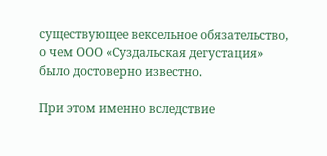существующее вексельное обязательство, о чем ООО «Суздальская дегустация» было достоверно известно.

При этом именно вследствие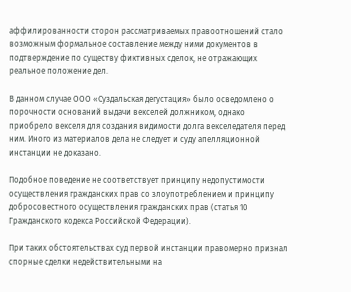аффилированности сторон рассматриваемых правоотношений стало возможным формальное составление между ними документов в подтверждение по существу фиктивных сделок, не отражающих реальное положение дел.

В данном случае ООО «Суздальская дегустация» было осведомлено о порочности оснований выдачи векселей должником, однако приобрело векселя для создания видимости долга векселедателя перед ним. Иного из материалов дела не следует и суду апелляционной инстанции не доказано.

Подобное поведение не соответствует принципу недопустимости осуществления гражданских прав со злоупотреблением и принципу добросовестного осуществления гражданских прав (статья 10 Гражданского кодекса Российской Федерации).

При таких обстоятельствах суд первой инстанции правомерно признал спорные сделки недействительными на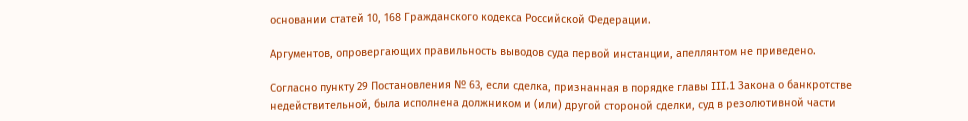основании статей 10, 168 Гражданского кодекса Российской Федерации.

Аргументов, опровергающих правильность выводов суда первой инстанции, апеллянтом не приведено.

Согласно пункту 29 Постановления № 63, если сделка, признанная в порядке главы III.1 Закона о банкротстве недействительной, была исполнена должником и (или) другой стороной сделки, суд в резолютивной части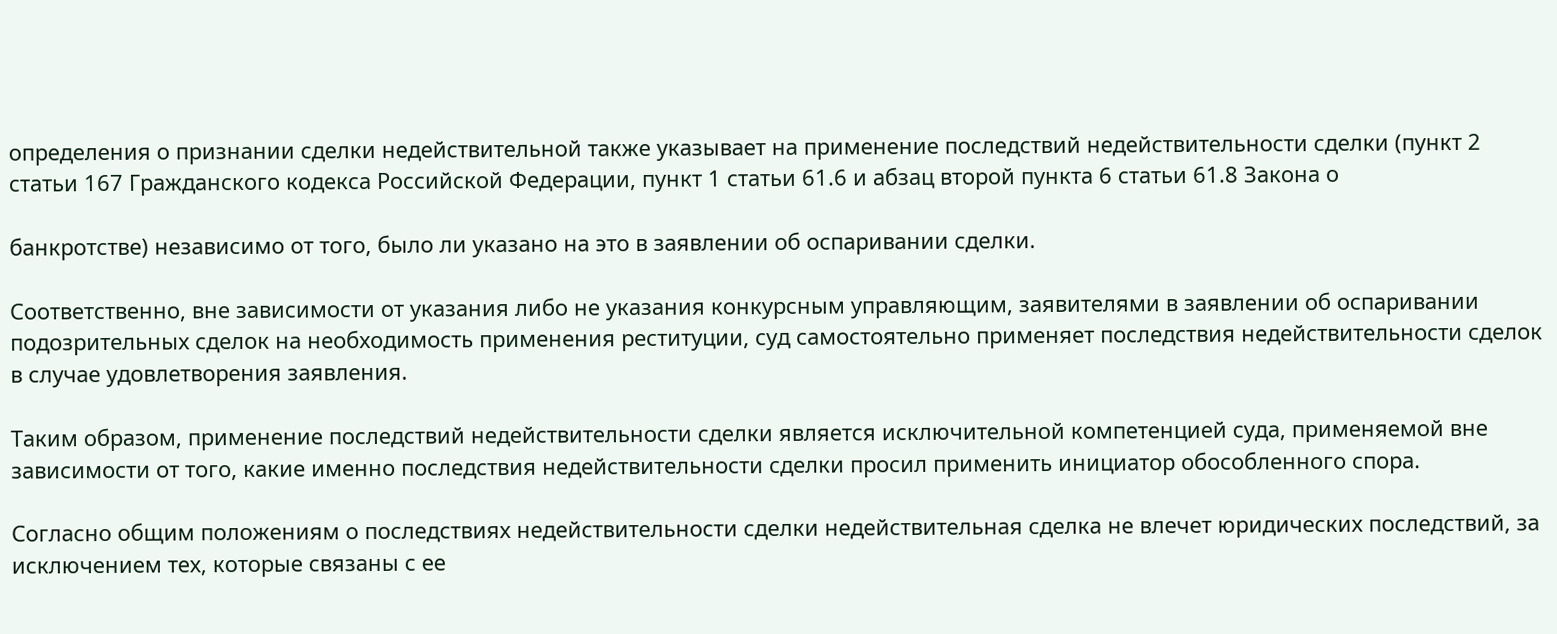определения о признании сделки недействительной также указывает на применение последствий недействительности сделки (пункт 2 статьи 167 Гражданского кодекса Российской Федерации, пункт 1 статьи 61.6 и абзац второй пункта 6 статьи 61.8 Закона о

банкротстве) независимо от того, было ли указано на это в заявлении об оспаривании сделки.

Соответственно, вне зависимости от указания либо не указания конкурсным управляющим, заявителями в заявлении об оспаривании подозрительных сделок на необходимость применения реституции, суд самостоятельно применяет последствия недействительности сделок в случае удовлетворения заявления.

Таким образом, применение последствий недействительности сделки является исключительной компетенцией суда, применяемой вне зависимости от того, какие именно последствия недействительности сделки просил применить инициатор обособленного спора.

Согласно общим положениям о последствиях недействительности сделки недействительная сделка не влечет юридических последствий, за исключением тех, которые связаны с ее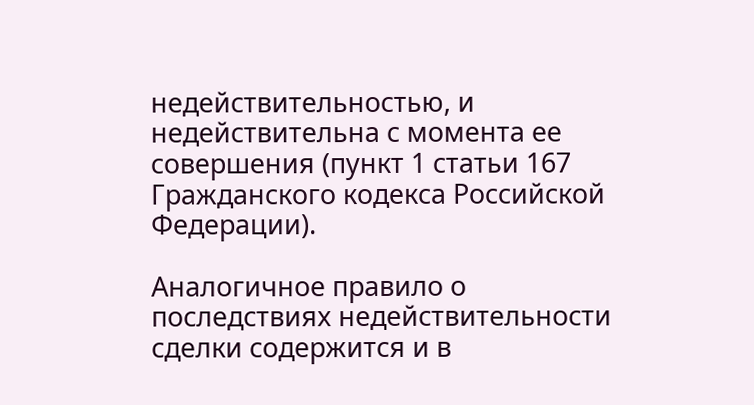недействительностью, и недействительна с момента ее совершения (пункт 1 статьи 167 Гражданского кодекса Российской Федерации).

Аналогичное правило о последствиях недействительности сделки содержится и в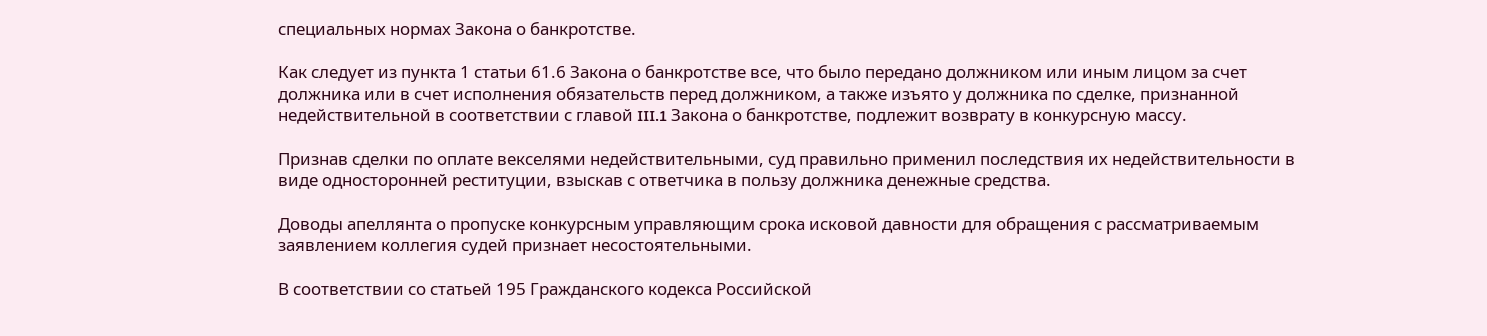специальных нормах Закона о банкротстве.

Как следует из пункта 1 статьи 61.6 Закона о банкротстве все, что было передано должником или иным лицом за счет должника или в счет исполнения обязательств перед должником, а также изъято у должника по сделке, признанной недействительной в соответствии с главой III.1 Закона о банкротстве, подлежит возврату в конкурсную массу.

Признав сделки по оплате векселями недействительными, суд правильно применил последствия их недействительности в виде односторонней реституции, взыскав с ответчика в пользу должника денежные средства.

Доводы апеллянта о пропуске конкурсным управляющим срока исковой давности для обращения с рассматриваемым заявлением коллегия судей признает несостоятельными.

В соответствии со статьей 195 Гражданского кодекса Российской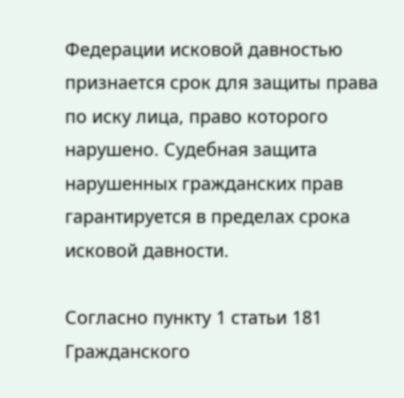Федерации исковой давностью признается срок для защиты права по иску лица, право которого нарушено. Судебная защита нарушенных гражданских прав гарантируется в пределах срока исковой давности.

Согласно пункту 1 статьи 181 Гражданского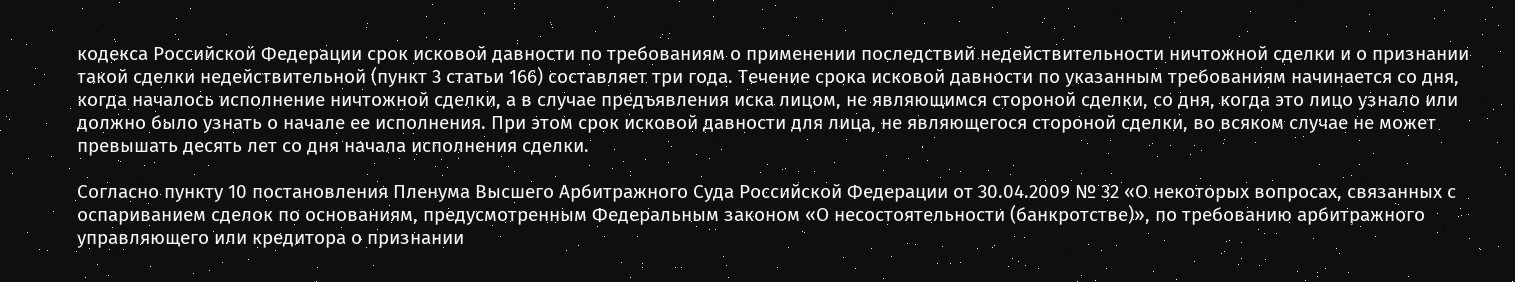кодекса Российской Федерации срок исковой давности по требованиям о применении последствий недействительности ничтожной сделки и о признании такой сделки недействительной (пункт 3 статьи 166) составляет три года. Течение срока исковой давности по указанным требованиям начинается со дня, когда началось исполнение ничтожной сделки, а в случае предъявления иска лицом, не являющимся стороной сделки, со дня, когда это лицо узнало или должно было узнать о начале ее исполнения. При этом срок исковой давности для лица, не являющегося стороной сделки, во всяком случае не может превышать десять лет со дня начала исполнения сделки.

Согласно пункту 10 постановления Пленума Высшего Арбитражного Суда Российской Федерации от 30.04.2009 № 32 «О некоторых вопросах, связанных с оспариванием сделок по основаниям, предусмотренным Федеральным законом «О несостоятельности (банкротстве)», по требованию арбитражного управляющего или кредитора о признании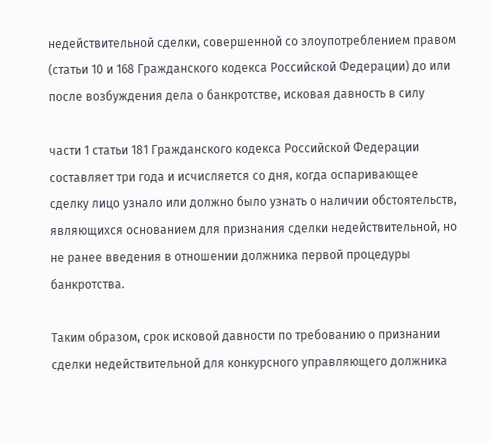недействительной сделки, совершенной со злоупотреблением правом (статьи 10 и 168 Гражданского кодекса Российской Федерации) до или после возбуждения дела о банкротстве, исковая давность в силу

части 1 статьи 181 Гражданского кодекса Российской Федерации составляет три года и исчисляется со дня, когда оспаривающее сделку лицо узнало или должно было узнать о наличии обстоятельств, являющихся основанием для признания сделки недействительной, но не ранее введения в отношении должника первой процедуры банкротства.

Таким образом, срок исковой давности по требованию о признании сделки недействительной для конкурсного управляющего должника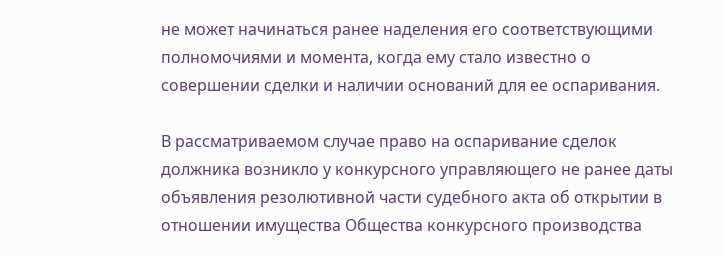не может начинаться ранее наделения его соответствующими полномочиями и момента, когда ему стало известно о совершении сделки и наличии оснований для ее оспаривания.

В рассматриваемом случае право на оспаривание сделок должника возникло у конкурсного управляющего не ранее даты объявления резолютивной части судебного акта об открытии в отношении имущества Общества конкурсного производства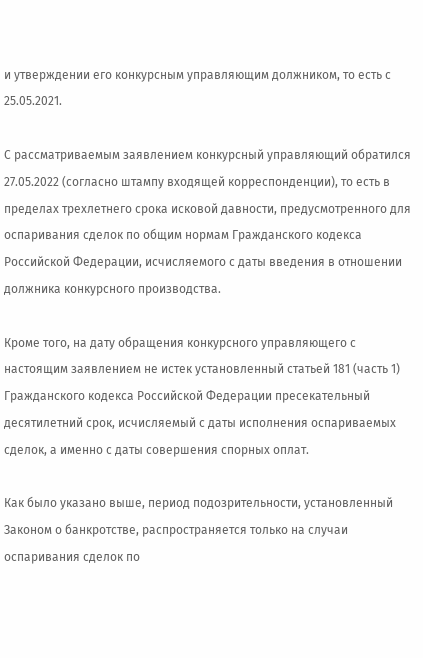и утверждении его конкурсным управляющим должником, то есть с 25.05.2021.

С рассматриваемым заявлением конкурсный управляющий обратился 27.05.2022 (согласно штампу входящей корреспонденции), то есть в пределах трехлетнего срока исковой давности, предусмотренного для оспаривания сделок по общим нормам Гражданского кодекса Российской Федерации, исчисляемого с даты введения в отношении должника конкурсного производства.

Кроме того, на дату обращения конкурсного управляющего с настоящим заявлением не истек установленный статьей 181 (часть 1) Гражданского кодекса Российской Федерации пресекательный десятилетний срок, исчисляемый с даты исполнения оспариваемых сделок, а именно с даты совершения спорных оплат.

Как было указано выше, период подозрительности, установленный Законом о банкротстве, распространяется только на случаи оспаривания сделок по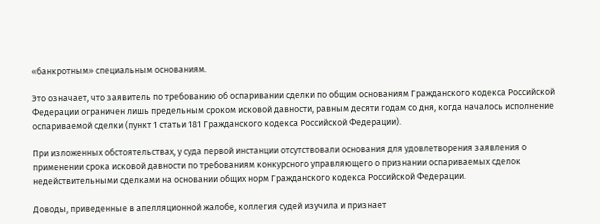«банкротным» специальным основаниям.

Это означает, что заявитель по требованию об оспаривании сделки по общим основаниям Гражданского кодекса Российской Федерации ограничен лишь предельным сроком исковой давности, равным десяти годам со дня, когда началось исполнение оспариваемой сделки (пункт 1 статьи 181 Гражданского кодекса Российской Федерации).

При изложенных обстоятельствах, у суда первой инстанции отсутствовали основания для удовлетворения заявления о применении срока исковой давности по требованиям конкурсного управляющего о признании оспариваемых сделок недействительными сделками на основании общих норм Гражданского кодекса Российской Федерации.

Доводы, приведенные в апелляционной жалобе, коллегия судей изучила и признает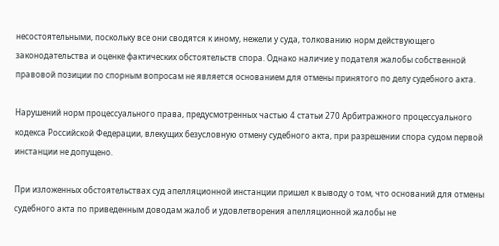несостоятельными, поскольку все они сводятся к иному, нежели у суда, толкованию норм действующего законодательства и оценке фактических обстоятельств спора. Однако наличие у подателя жалобы собственной правовой позиции по спорным вопросам не является основанием для отмены принятого по делу судебного акта.

Нарушений норм процессуального права, предусмотренных частью 4 статьи 270 Арбитражного процессуального кодекса Российской Федерации, влекущих безусловную отмену судебного акта, при разрешении спора судом первой инстанции не допущено.

При изложенных обстоятельствах суд апелляционной инстанции пришел к выводу о том, что оснований для отмены судебного акта по приведенным доводам жалоб и удовлетворения апелляционной жалобы не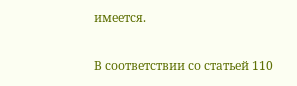имеется.

В соответствии со статьей 110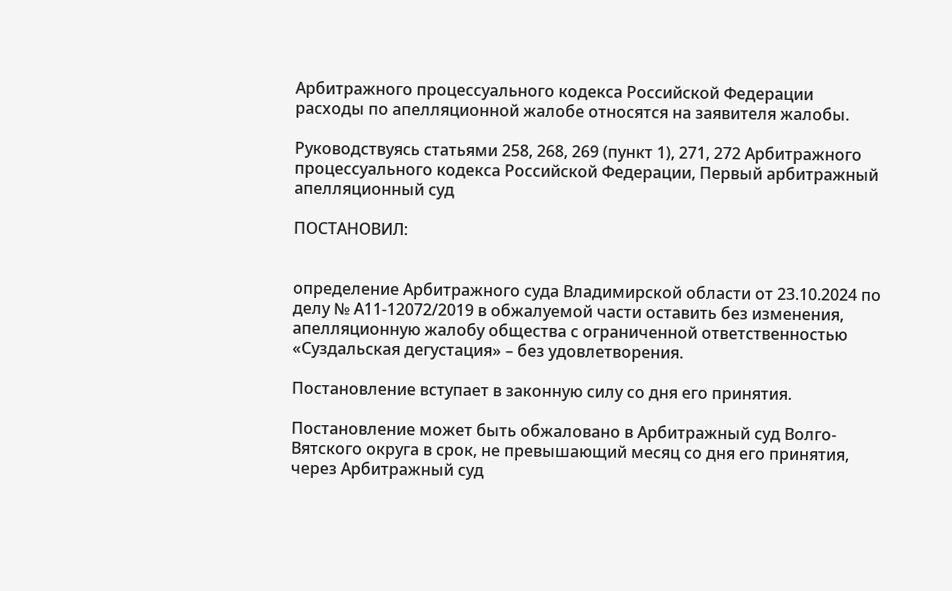Арбитражного процессуального кодекса Российской Федерации расходы по апелляционной жалобе относятся на заявителя жалобы.

Руководствуясь статьями 258, 268, 269 (пункт 1), 271, 272 Арбитражного процессуального кодекса Российской Федерации, Первый арбитражный апелляционный суд

ПОСТАНОВИЛ:


определение Арбитражного суда Владимирской области от 23.10.2024 по делу № А11-12072/2019 в обжалуемой части оставить без изменения, апелляционную жалобу общества с ограниченной ответственностью «Суздальская дегустация» – без удовлетворения.

Постановление вступает в законную силу со дня его принятия.

Постановление может быть обжаловано в Арбитражный суд Волго-Вятского округа в срок, не превышающий месяц со дня его принятия, через Арбитражный суд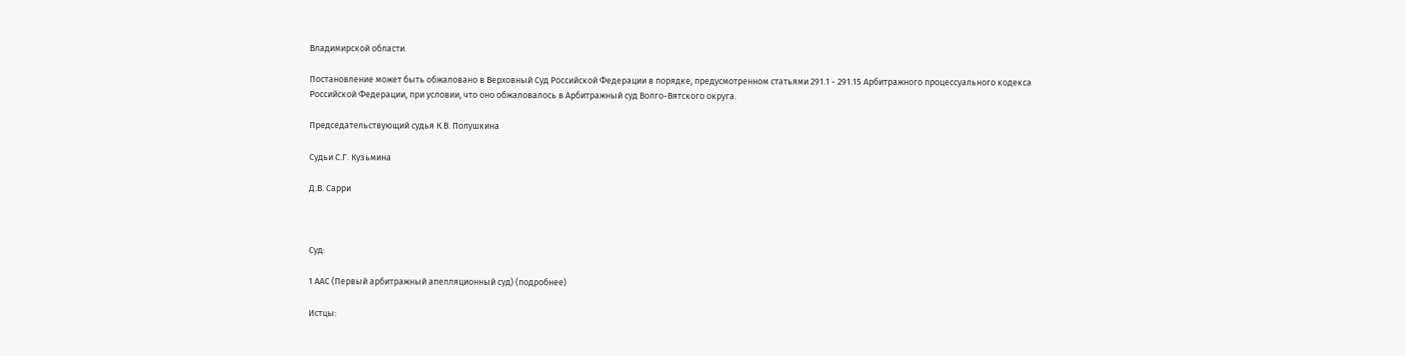Владимирской области.

Постановление может быть обжаловано в Верховный Суд Российской Федерации в порядке, предусмотренном статьями 291.1 - 291.15 Арбитражного процессуального кодекса Российской Федерации, при условии, что оно обжаловалось в Арбитражный суд Волго-Вятского округа.

Председательствующий судья К.В. Полушкина

Судьи С.Г. Кузьмина

Д.В. Сарри



Суд:

1 ААС (Первый арбитражный апелляционный суд) (подробнее)

Истцы: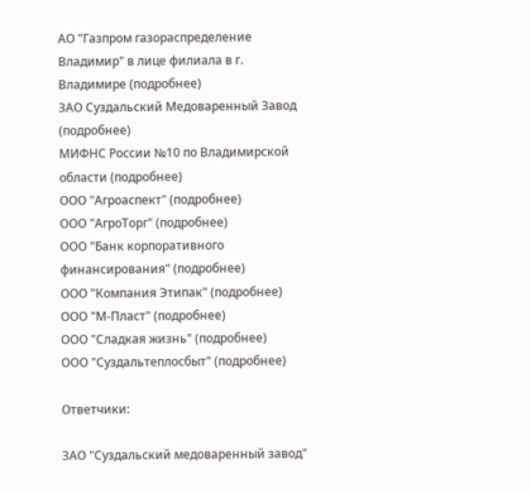АО "Газпром газораспределение Владимир" в лице филиала в г. Владимире (подробнее)
ЗАО Суздальский Медоваренный Завод (подробнее)
МИФНС России №10 по Владимирской области (подробнее)
ООО "Агроаспект" (подробнее)
ООО "АгроТорг" (подробнее)
ООО "Банк корпоративного финансирования" (подробнее)
ООО "Компания Этипак" (подробнее)
ООО "М-Пласт" (подробнее)
ООО "Сладкая жизнь" (подробнее)
ООО "Суздальтеплосбыт" (подробнее)

Ответчики:

ЗАО "Суздальский медоваренный завод"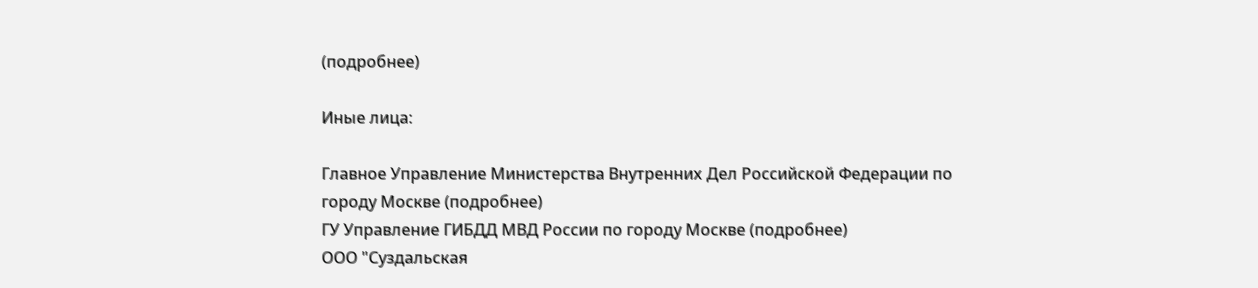(подробнее)

Иные лица:

Главное Управление Министерства Внутренних Дел Российской Федерации по городу Москве (подробнее)
ГУ Управление ГИБДД МВД России по городу Москве (подробнее)
ООО "Суздальская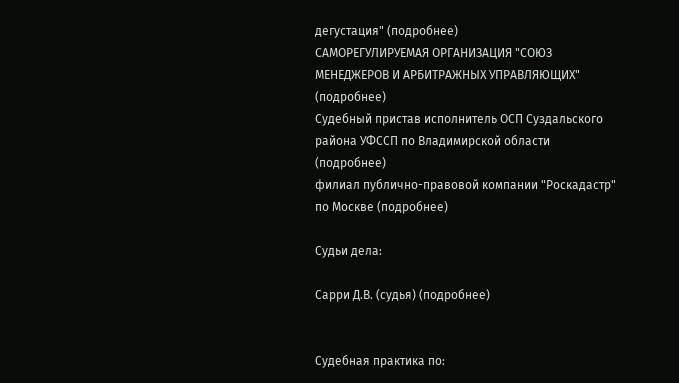дегустация" (подробнее)
САМОРЕГУЛИРУЕМАЯ ОРГАНИЗАЦИЯ "СОЮЗ МЕНЕДЖЕРОВ И АРБИТРАЖНЫХ УПРАВЛЯЮЩИХ" (подробнее)
Судебный пристав исполнитель ОСП Суздальского района УФССП по Владимирской области (подробнее)
филиал публично-правовой компании "Роскадастр" по Москве (подробнее)

Судьи дела:

Сарри Д.В. (судья) (подробнее)


Судебная практика по: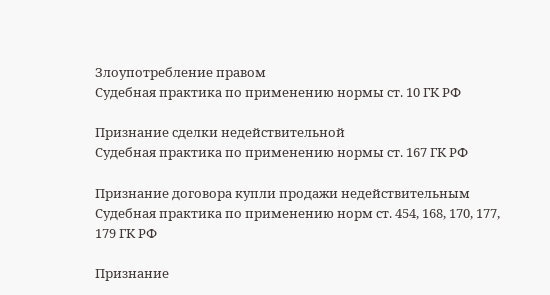Злоупотребление правом
Судебная практика по применению нормы ст. 10 ГК РФ

Признание сделки недействительной
Судебная практика по применению нормы ст. 167 ГК РФ

Признание договора купли продажи недействительным
Судебная практика по применению норм ст. 454, 168, 170, 177, 179 ГК РФ

Признание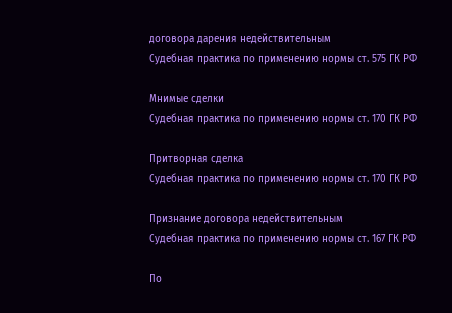договора дарения недействительным
Судебная практика по применению нормы ст. 575 ГК РФ

Мнимые сделки
Судебная практика по применению нормы ст. 170 ГК РФ

Притворная сделка
Судебная практика по применению нормы ст. 170 ГК РФ

Признание договора недействительным
Судебная практика по применению нормы ст. 167 ГК РФ

По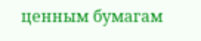ценным бумагам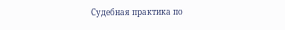Судебная практика по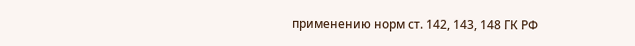применению норм ст. 142, 143, 148 ГК РФ